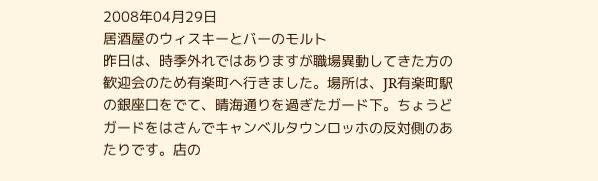2008年04月29日
居酒屋のウィスキーとバーのモルト
昨日は、時季外れではありますが職場異動してきた方の歓迎会のため有楽町へ行きました。場所は、JR有楽町駅の銀座口をでて、晴海通りを過ぎたガード下。ちょうどガードをはさんでキャンベルタウンロッホの反対側のあたりです。店の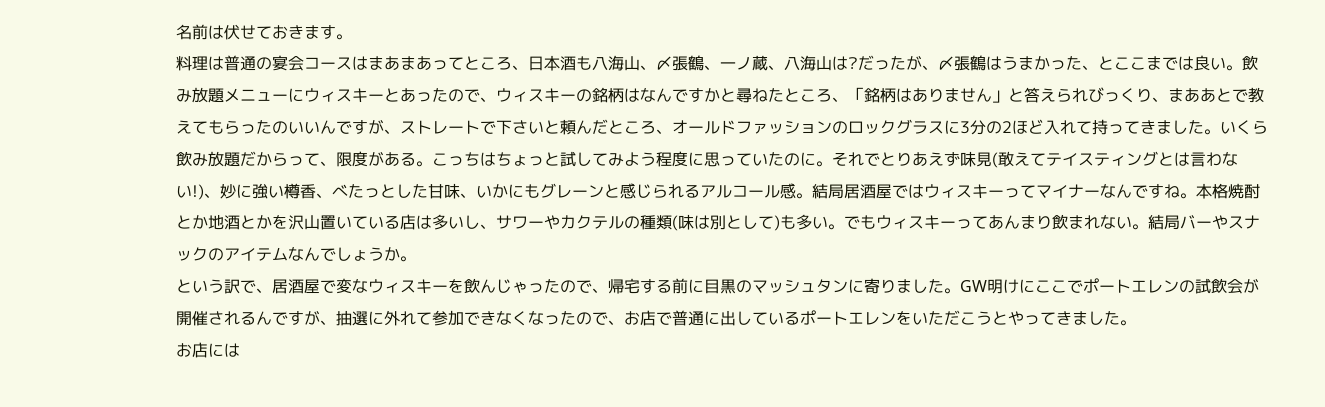名前は伏せておきます。
料理は普通の宴会コースはまあまあってところ、日本酒も八海山、〆張鶴、一ノ蔵、八海山は?だったが、〆張鶴はうまかった、とここまでは良い。飲み放題メニューにウィスキーとあったので、ウィスキーの銘柄はなんですかと尋ねたところ、「銘柄はありません」と答えられびっくり、まああとで教えてもらったのいいんですが、ストレートで下さいと頼んだところ、オールドファッションのロックグラスに3分の2ほど入れて持ってきました。いくら飲み放題だからって、限度がある。こっちはちょっと試してみよう程度に思っていたのに。それでとりあえず味見(敢えてテイスティングとは言わない!)、妙に強い樽香、べたっとした甘味、いかにもグレーンと感じられるアルコール感。結局居酒屋ではウィスキーってマイナーなんですね。本格焼酎とか地酒とかを沢山置いている店は多いし、サワーやカクテルの種類(味は別として)も多い。でもウィスキーってあんまり飲まれない。結局バーやスナックのアイテムなんでしょうか。
という訳で、居酒屋で変なウィスキーを飲んじゃったので、帰宅する前に目黒のマッシュタンに寄りました。GW明けにここでポートエレンの試飲会が開催されるんですが、抽選に外れて参加できなくなったので、お店で普通に出しているポートエレンをいただこうとやってきました。
お店には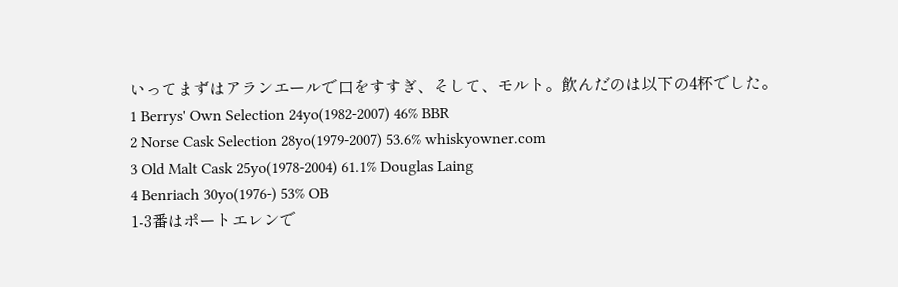いってまずはアランエールで口をすすぎ、そして、モルト。飲んだのは以下の4杯でした。
1 Berrys' Own Selection 24yo(1982-2007) 46% BBR
2 Norse Cask Selection 28yo(1979-2007) 53.6% whiskyowner.com
3 Old Malt Cask 25yo(1978-2004) 61.1% Douglas Laing
4 Benriach 30yo(1976-) 53% OB
1‐3番はポートエレンで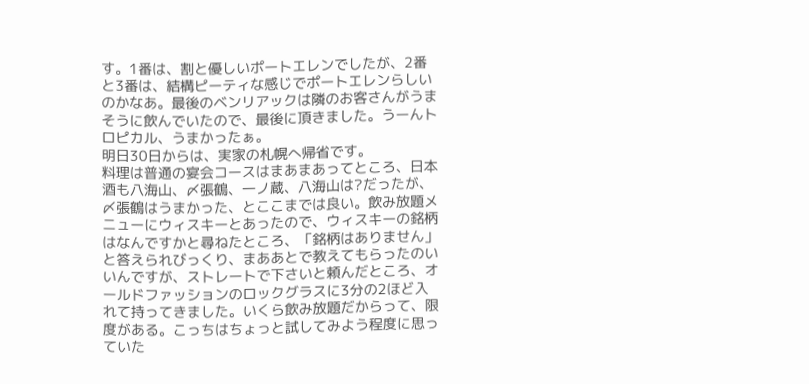す。1番は、割と優しいポートエレンでしたが、2番と3番は、結構ピーティな感じでポートエレンらしいのかなあ。最後のベンリアックは隣のお客さんがうまそうに飲んでいたので、最後に頂きました。うーんトロピカル、うまかったぁ。
明日30日からは、実家の札幌へ帰省です。
料理は普通の宴会コースはまあまあってところ、日本酒も八海山、〆張鶴、一ノ蔵、八海山は?だったが、〆張鶴はうまかった、とここまでは良い。飲み放題メニューにウィスキーとあったので、ウィスキーの銘柄はなんですかと尋ねたところ、「銘柄はありません」と答えられびっくり、まああとで教えてもらったのいいんですが、ストレートで下さいと頼んだところ、オールドファッションのロックグラスに3分の2ほど入れて持ってきました。いくら飲み放題だからって、限度がある。こっちはちょっと試してみよう程度に思っていた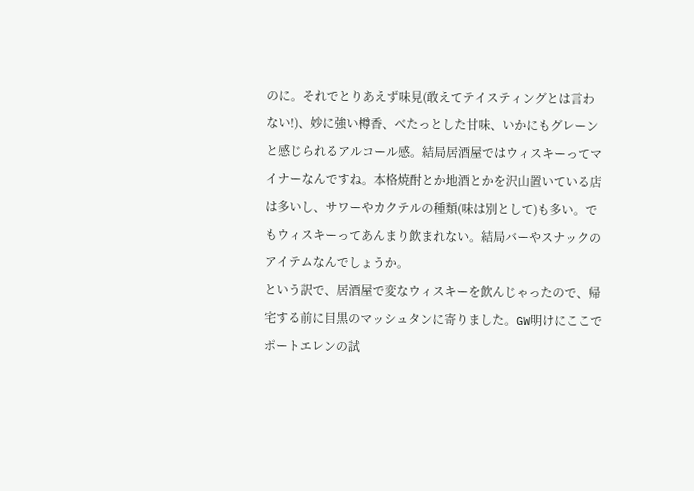のに。それでとりあえず味見(敢えてテイスティングとは言わない!)、妙に強い樽香、べたっとした甘味、いかにもグレーンと感じられるアルコール感。結局居酒屋ではウィスキーってマイナーなんですね。本格焼酎とか地酒とかを沢山置いている店は多いし、サワーやカクテルの種類(味は別として)も多い。でもウィスキーってあんまり飲まれない。結局バーやスナックのアイテムなんでしょうか。
という訳で、居酒屋で変なウィスキーを飲んじゃったので、帰宅する前に目黒のマッシュタンに寄りました。GW明けにここでポートエレンの試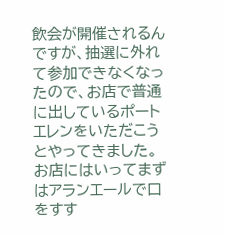飲会が開催されるんですが、抽選に外れて参加できなくなったので、お店で普通に出しているポートエレンをいただこうとやってきました。
お店にはいってまずはアランエールで口をすす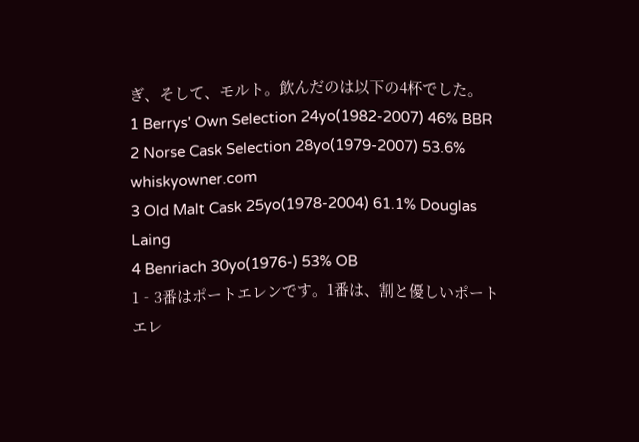ぎ、そして、モルト。飲んだのは以下の4杯でした。
1 Berrys' Own Selection 24yo(1982-2007) 46% BBR
2 Norse Cask Selection 28yo(1979-2007) 53.6% whiskyowner.com
3 Old Malt Cask 25yo(1978-2004) 61.1% Douglas Laing
4 Benriach 30yo(1976-) 53% OB
1‐3番はポートエレンです。1番は、割と優しいポートエレ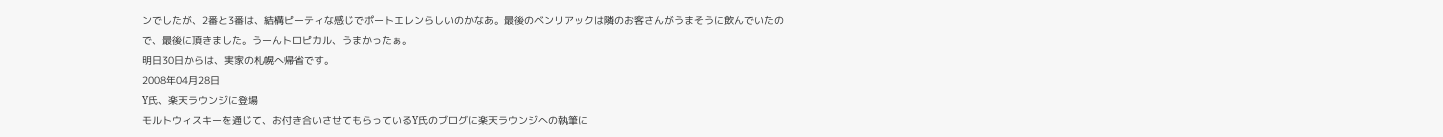ンでしたが、2番と3番は、結構ピーティな感じでポートエレンらしいのかなあ。最後のベンリアックは隣のお客さんがうまそうに飲んでいたので、最後に頂きました。うーんトロピカル、うまかったぁ。
明日30日からは、実家の札幌へ帰省です。
2008年04月28日
Y氏、楽天ラウンジに登場
モルトウィスキーを通じて、お付き合いさせてもらっているY氏のブログに楽天ラウンジへの執筆に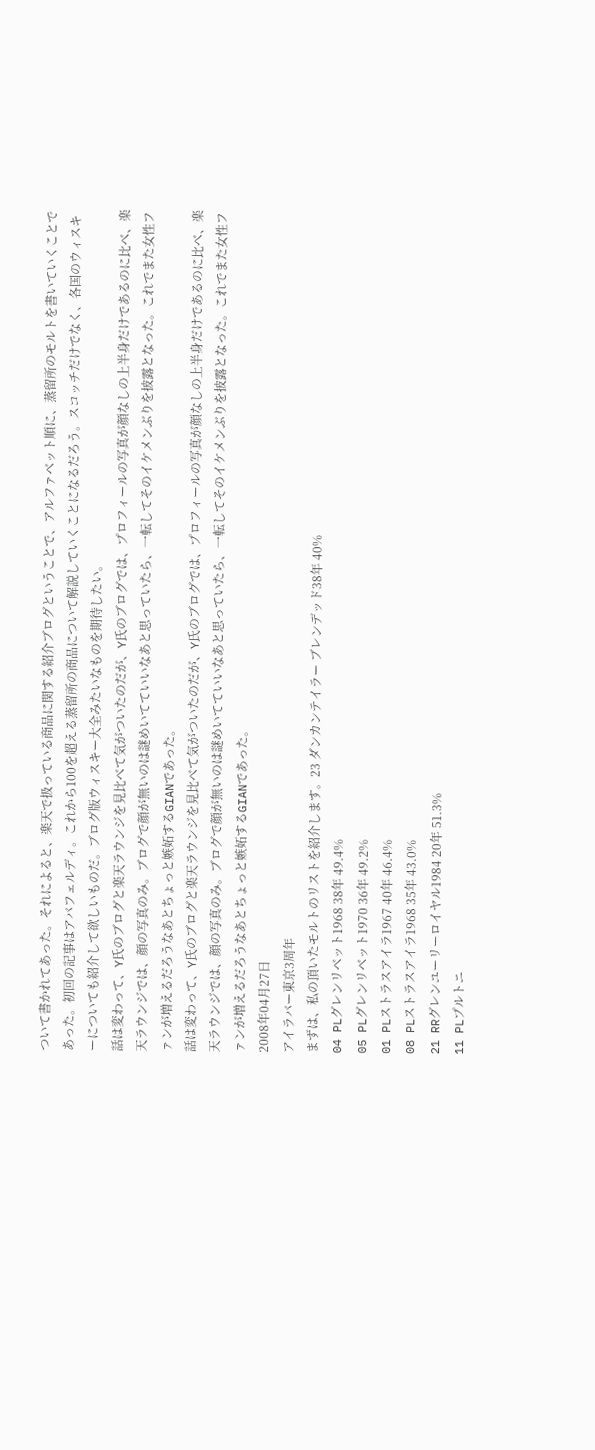ついて書かれてあった。それによると、楽天で扱っている商品に関する紹介ブログということで、アルファベット順に、蒸留所のモルトを書いていくことであった。初回の記事はアバフェルディ。これから100を超える蒸留所の商品について解説していくことになるだろう。スコッチだけでなく、各国のウィスキーについても紹介して欲しいものだ。ブログ版ウィスキー大全みたいなものを期待したい。
話は変わって、Y氏のブログと楽天ラウンジを見比べて気がついたのだが、Y氏のブログでは、プロフィールの写真が顔なしの上半身だけであるのに比べ、楽天ラウンジでは、顔の写真のみ。ブログで顔が無いのは謎めいてていいなあと思っていたら、一転してそのイケメンぶりを披露となった。これでまた女性ファンが増えるだろうなあとちょっと嫉妬するGIANであった。
話は変わって、Y氏のブログと楽天ラウンジを見比べて気がついたのだが、Y氏のブログでは、プロフィールの写真が顔なしの上半身だけであるのに比べ、楽天ラウンジでは、顔の写真のみ。ブログで顔が無いのは謎めいてていいなあと思っていたら、一転してそのイケメンぶりを披露となった。これでまた女性ファンが増えるだろうなあとちょっと嫉妬するGIANであった。
2008年04月27日
アイラバー東京3周年
まずは、私の頂いたモルトのリストを紹介します。23 ダンカンテイラー ブレンデッド38年 40%
04 PLグレンリベット1968 38年 49.4%
05 PLグレンリベット1970 36年 49.2%
01 PLストラスアイラ1967 40年 46.4%
08 PLストラスアイラ1968 35年 43.0%
21 RRグレンユーリーロイヤル1984 20年 51.3%
11 PLプルトニ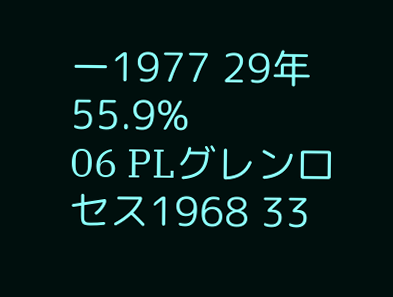ー1977 29年 55.9%
06 PLグレンロセス1968 33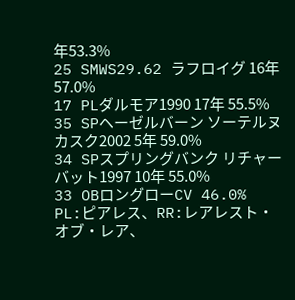年53.3%
25 SMWS29.62 ラフロイグ 16年 57.0%
17 PLダルモア1990 17年 55.5%
35 SPヘーゼルバーン ソーテルヌカスク2002 5年 59.0%
34 SPスプリングバンク リチャーバット1997 10年 55.0%
33 OBロングローCV 46.0%
PL:ピアレス、RR:レアレスト・オブ・レア、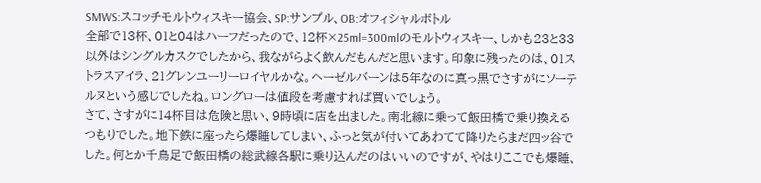SMWS:スコッチモルトウィスキー協会、SP:サンプル、OB:オフィシャルボトル
全部で13杯、01と04はハーフだったので、12杯×25ml=300mlのモルトウィスキー、しかも23と33以外はシングルカスクでしたから、我ながらよく飲んだもんだと思います。印象に残ったのは、01ストラスアイラ、21グレンユーリーロイヤルかな。ヘーゼルバーンは5年なのに真っ黒でさすがにソーテルヌという感じでしたね。ロングローは値段を考慮すれば買いでしょう。
さて、さすがに14杯目は危険と思い、9時頃に店を出ました。南北線に乗って飯田橋で乗り換えるつもりでした。地下鉄に座ったら爆睡してしまい、ふっと気が付いてあわてて降りたらまだ四ッ谷でした。何とか千鳥足で飯田橋の総武線各駅に乗り込んだのはいいのですが、やはりここでも爆睡、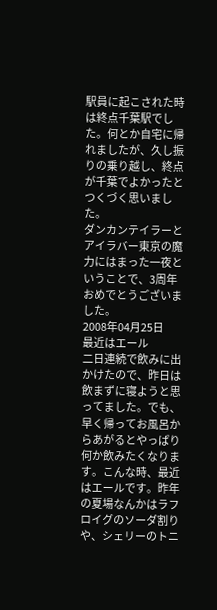駅員に起こされた時は終点千葉駅でした。何とか自宅に帰れましたが、久し振りの乗り越し、終点が千葉でよかったとつくづく思いました。
ダンカンテイラーとアイラバー東京の魔力にはまった一夜ということで、3周年おめでとうございました。
2008年04月25日
最近はエール
二日連続で飲みに出かけたので、昨日は飲まずに寝ようと思ってました。でも、早く帰ってお風呂からあがるとやっぱり何か飲みたくなります。こんな時、最近はエールです。昨年の夏場なんかはラフロイグのソーダ割りや、シェリーのトニ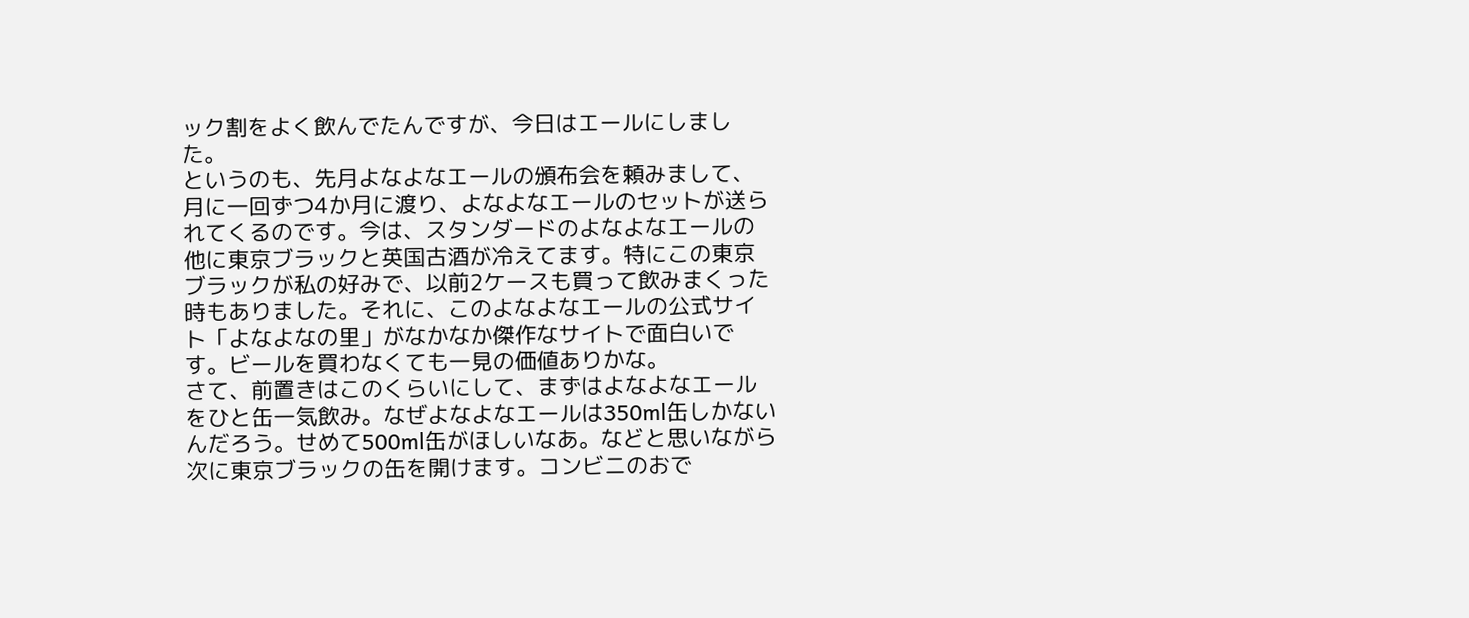ック割をよく飲んでたんですが、今日はエールにしました。
というのも、先月よなよなエールの頒布会を頼みまして、月に一回ずつ4か月に渡り、よなよなエールのセットが送られてくるのです。今は、スタンダードのよなよなエールの他に東京ブラックと英国古酒が冷えてます。特にこの東京ブラックが私の好みで、以前2ケースも買って飲みまくった時もありました。それに、このよなよなエールの公式サイト「よなよなの里」がなかなか傑作なサイトで面白いです。ビールを買わなくても一見の価値ありかな。
さて、前置きはこのくらいにして、まずはよなよなエールをひと缶一気飲み。なぜよなよなエールは350ml缶しかないんだろう。せめて500ml缶がほしいなあ。などと思いながら次に東京ブラックの缶を開けます。コンビニのおで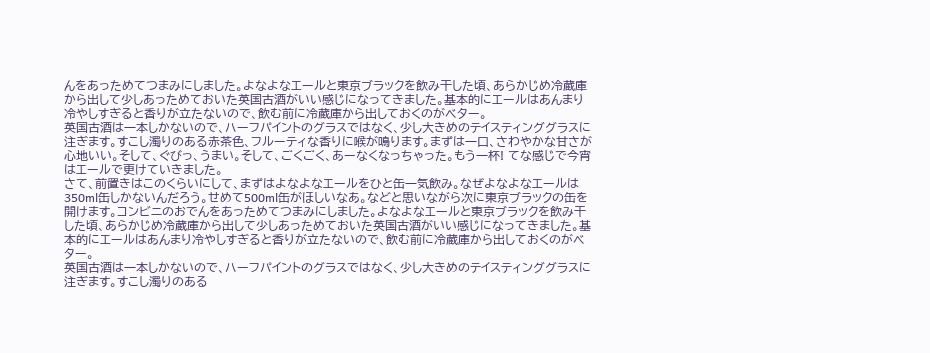んをあっためてつまみにしました。よなよなエールと東京ブラックを飲み干した頃、あらかじめ冷蔵庫から出して少しあっためておいた英国古酒がいい感じになってきました。基本的にエールはあんまり冷やしすぎると香りが立たないので、飲む前に冷蔵庫から出しておくのがベター。
英国古酒は一本しかないので、ハーフパイントのグラスではなく、少し大きめのテイスティンググラスに注ぎます。すこし濁りのある赤茶色、フルーティな香りに喉が鳴ります。まずは一口、さわやかな甘さが心地いい。そして、ぐびっ、うまい。そして、ごくごく、あーなくなっちゃった。もう一杯! てな感じで今宵はエールで更けていきました。
さて、前置きはこのくらいにして、まずはよなよなエールをひと缶一気飲み。なぜよなよなエールは350ml缶しかないんだろう。せめて500ml缶がほしいなあ。などと思いながら次に東京ブラックの缶を開けます。コンビニのおでんをあっためてつまみにしました。よなよなエールと東京ブラックを飲み干した頃、あらかじめ冷蔵庫から出して少しあっためておいた英国古酒がいい感じになってきました。基本的にエールはあんまり冷やしすぎると香りが立たないので、飲む前に冷蔵庫から出しておくのがベター。
英国古酒は一本しかないので、ハーフパイントのグラスではなく、少し大きめのテイスティンググラスに注ぎます。すこし濁りのある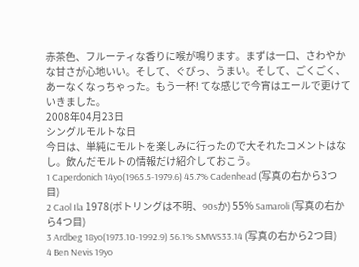赤茶色、フルーティな香りに喉が鳴ります。まずは一口、さわやかな甘さが心地いい。そして、ぐびっ、うまい。そして、ごくごく、あーなくなっちゃった。もう一杯! てな感じで今宵はエールで更けていきました。
2008年04月23日
シングルモルトな日
今日は、単純にモルトを楽しみに行ったので大それたコメントはなし。飲んだモルトの情報だけ紹介しておこう。
1 Caperdonich 14yo(1965.5-1979.6) 45.7% Cadenhead (写真の右から3つ目)
2 Caol Ila 1978(ボトリングは不明、90sか) 55% Samaroli (写真の右から4つ目)
3 Ardbeg 18yo(1973.10-1992.9) 56.1% SMWS33.14 (写真の右から2つ目)
4 Ben Nevis 19yo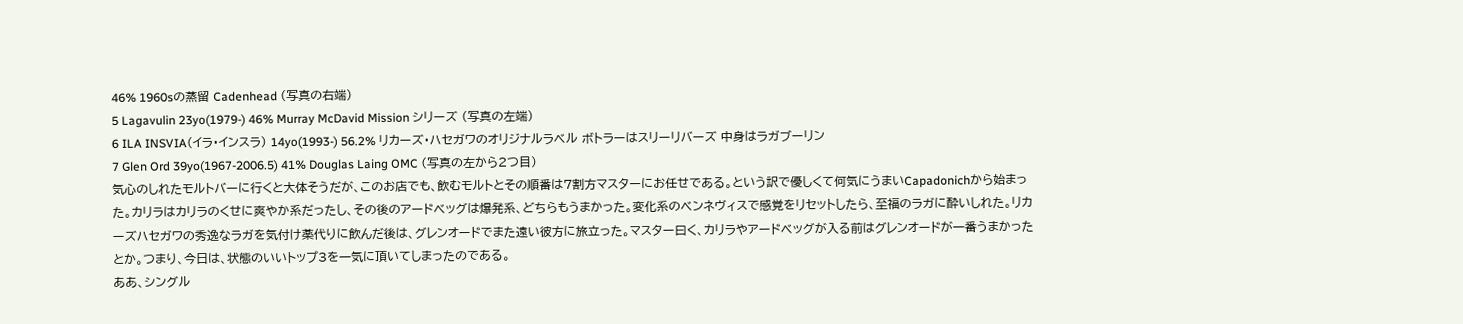46% 1960sの蒸留 Cadenhead (写真の右端)
5 Lagavulin 23yo(1979-) 46% Murray McDavid Mission シリーズ (写真の左端)
6 ILA INSVIA(イラ・インスラ) 14yo(1993-) 56.2% リカーズ・ハセガワのオリジナルラベル ボトラーはスリーリバーズ 中身はラガブーリン
7 Glen Ord 39yo(1967-2006.5) 41% Douglas Laing OMC (写真の左から2つ目)
気心のしれたモルトバーに行くと大体そうだが、このお店でも、飲むモルトとその順番は7割方マスターにお任せである。という訳で優しくて何気にうまいCapadonichから始まった。カリラはカリラのくせに爽やか系だったし、その後のアードベッグは爆発系、どちらもうまかった。変化系のベンネヴィスで感覚をリセットしたら、至福のラガに酔いしれた。リカーズハセガワの秀逸なラガを気付け薬代りに飲んだ後は、グレンオードでまた遠い彼方に旅立った。マスター曰く、カリラやアードベッグが入る前はグレンオードが一番うまかったとか。つまり、今日は、状態のいいトップ3を一気に頂いてしまったのである。
ああ、シングル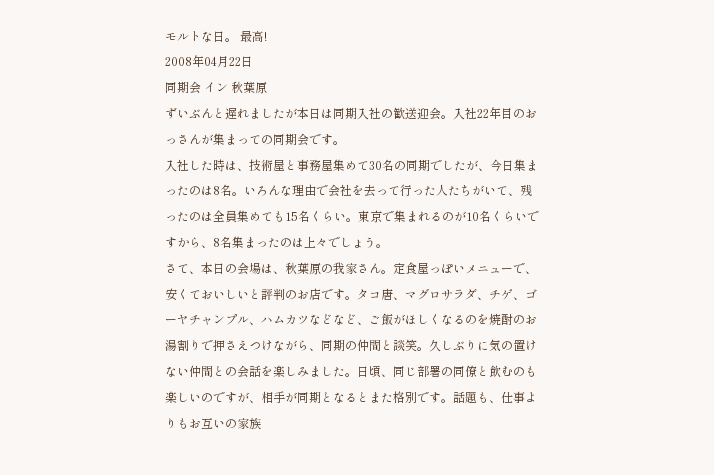モルトな日。 最高!
2008年04月22日
同期会 イン 秋葉原
ずいぶんと遅れましたが本日は同期入社の歓送迎会。入社22年目のおっさんが集まっての同期会です。
入社した時は、技術屋と事務屋集めて30名の同期でしたが、今日集まったのは8名。いろんな理由で会社を去って行った人たちがいて、残ったのは全員集めても15名くらい。東京で集まれるのが10名くらいですから、8名集まったのは上々でしょう。
さて、本日の会場は、秋葉原の我家さん。定食屋っぽいメニューで、安くておいしいと評判のお店です。タコ唐、マグロサラダ、チゲ、ゴーヤチャンプル、ハムカツなどなど、ご飯がほしくなるのを焼酎のお湯割りで押さえつけながら、同期の仲間と談笑。久しぶりに気の置けない仲間との会話を楽しみました。日頃、同じ部署の同僚と飲むのも楽しいのですが、相手が同期となるとまた格別です。話題も、仕事よりもお互いの家族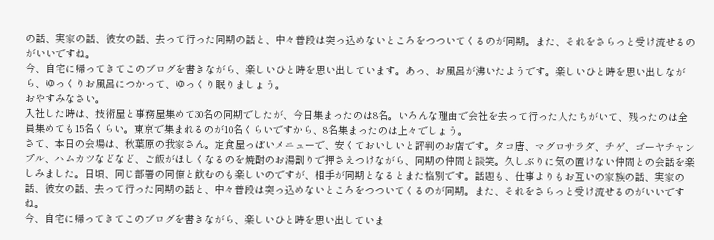の話、実家の話、彼女の話、去って行った同期の話と、中々普段は突っ込めないところをつついてくるのが同期。また、それをさらっと受け流せるのがいいですね。
今、自宅に帰ってきてこのブログを書きながら、楽しいひと時を思い出しています。あっ、お風呂が沸いたようです。楽しいひと時を思い出しながら、ゆっくりお風呂につかって、ゆっくり眠りましょう。
おやすみなさい。
入社した時は、技術屋と事務屋集めて30名の同期でしたが、今日集まったのは8名。いろんな理由で会社を去って行った人たちがいて、残ったのは全員集めても15名くらい。東京で集まれるのが10名くらいですから、8名集まったのは上々でしょう。
さて、本日の会場は、秋葉原の我家さん。定食屋っぽいメニューで、安くておいしいと評判のお店です。タコ唐、マグロサラダ、チゲ、ゴーヤチャンプル、ハムカツなどなど、ご飯がほしくなるのを焼酎のお湯割りで押さえつけながら、同期の仲間と談笑。久しぶりに気の置けない仲間との会話を楽しみました。日頃、同じ部署の同僚と飲むのも楽しいのですが、相手が同期となるとまた格別です。話題も、仕事よりもお互いの家族の話、実家の話、彼女の話、去って行った同期の話と、中々普段は突っ込めないところをつついてくるのが同期。また、それをさらっと受け流せるのがいいですね。
今、自宅に帰ってきてこのブログを書きながら、楽しいひと時を思い出していま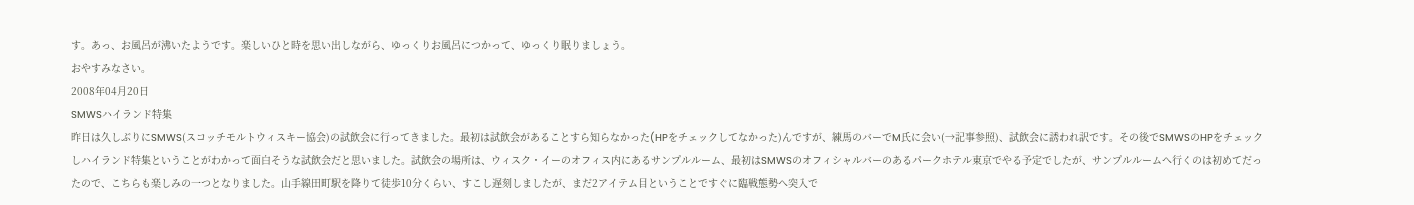す。あっ、お風呂が沸いたようです。楽しいひと時を思い出しながら、ゆっくりお風呂につかって、ゆっくり眠りましょう。
おやすみなさい。
2008年04月20日
SMWSハイランド特集
昨日は久しぶりにSMWS(スコッチモルトウィスキー協会)の試飲会に行ってきました。最初は試飲会があることすら知らなかった(HPをチェックしてなかった)んですが、練馬のバーでM氏に会い(→記事参照)、試飲会に誘われ訳です。その後でSMWSのHPをチェックしハイランド特集ということがわかって面白そうな試飲会だと思いました。試飲会の場所は、ウィスク・イーのオフィス内にあるサンプルルーム、最初はSMWSのオフィシャルバーのあるパークホテル東京でやる予定でしたが、サンプルルームへ行くのは初めてだったので、こちらも楽しみの一つとなりました。山手線田町駅を降りて徒歩10分くらい、すこし遅刻しましたが、まだ2アイテム目ということですぐに臨戦態勢へ突入で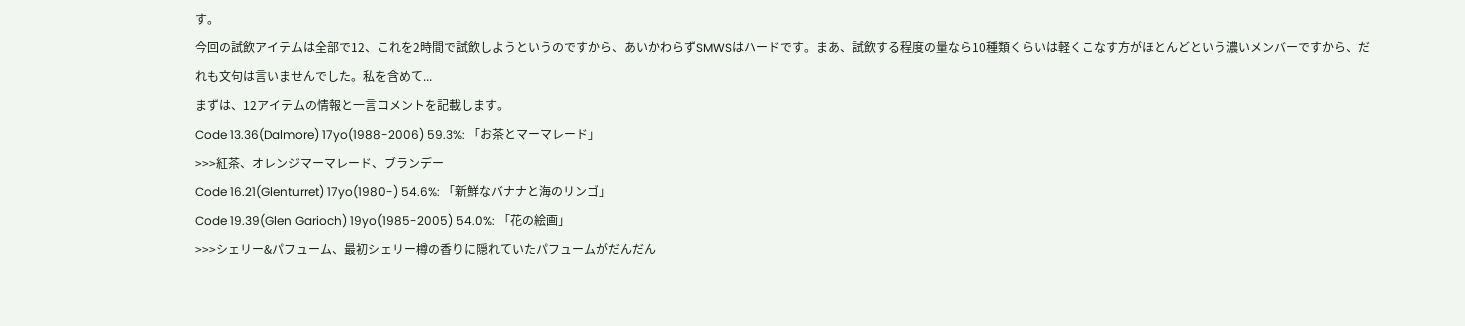す。
今回の試飲アイテムは全部で12、これを2時間で試飲しようというのですから、あいかわらずSMWSはハードです。まあ、試飲する程度の量なら10種類くらいは軽くこなす方がほとんどという濃いメンバーですから、だれも文句は言いませんでした。私を含めて...
まずは、12アイテムの情報と一言コメントを記載します。
Code 13.36(Dalmore) 17yo(1988-2006) 59.3%: 「お茶とマーマレード」
>>>紅茶、オレンジマーマレード、ブランデー
Code 16.21(Glenturret) 17yo(1980-) 54.6%: 「新鮮なバナナと海のリンゴ」
Code 19.39(Glen Garioch) 19yo(1985-2005) 54.0%: 「花の絵画」
>>>シェリー&パフューム、最初シェリー樽の香りに隠れていたパフュームがだんだん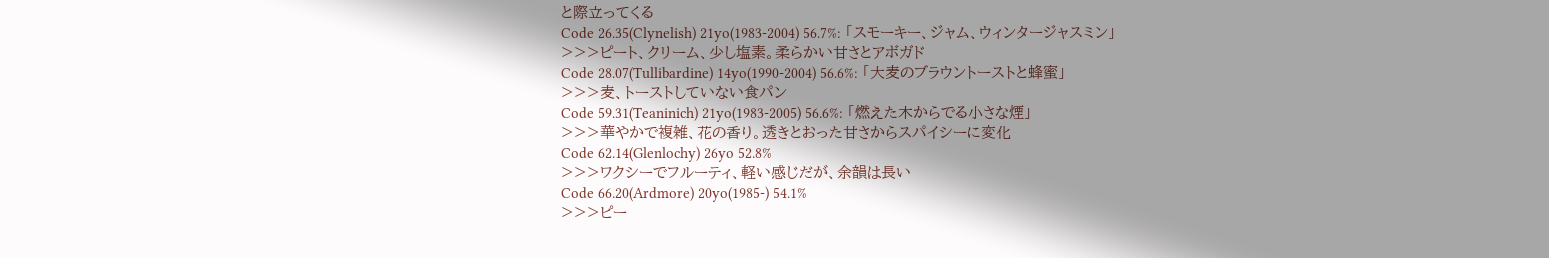と際立ってくる
Code 26.35(Clynelish) 21yo(1983-2004) 56.7%: 「スモーキー、ジャム、ウィンタージャスミン」
>>>ピート、クリーム、少し塩素。柔らかい甘さとアボガド
Code 28.07(Tullibardine) 14yo(1990-2004) 56.6%: 「大麦のブラウントーストと蜂蜜」
>>>麦、トーストしていない食パン
Code 59.31(Teaninich) 21yo(1983-2005) 56.6%: 「燃えた木からでる小さな煙」
>>>華やかで複雑、花の香り。透きとおった甘さからスパイシーに変化
Code 62.14(Glenlochy) 26yo 52.8%
>>>ワクシーでフルーティ、軽い感じだが、余韻は長い
Code 66.20(Ardmore) 20yo(1985-) 54.1%
>>>ピー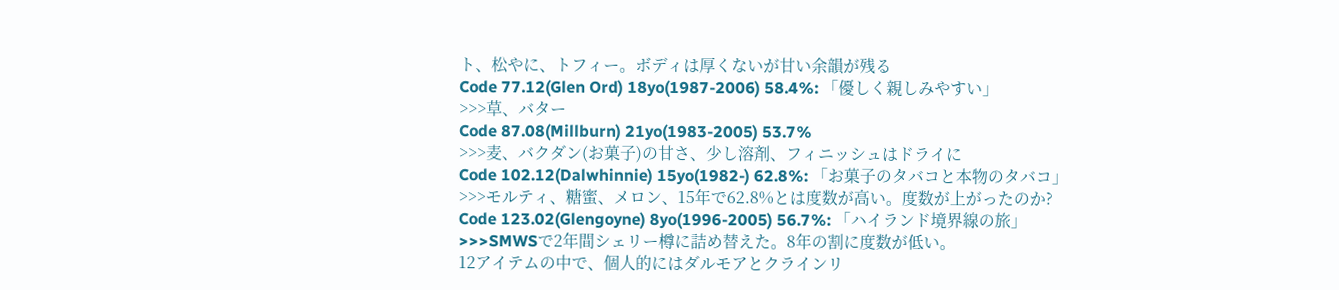ト、松やに、トフィー。ボディは厚くないが甘い余韻が残る
Code 77.12(Glen Ord) 18yo(1987-2006) 58.4%: 「優しく親しみやすい」
>>>草、バター
Code 87.08(Millburn) 21yo(1983-2005) 53.7%
>>>麦、バクダン(お菓子)の甘さ、少し溶剤、フィニッシュはドライに
Code 102.12(Dalwhinnie) 15yo(1982-) 62.8%: 「お菓子のタバコと本物のタバコ」
>>>モルティ、糖蜜、メロン、15年で62.8%とは度数が高い。度数が上がったのか?
Code 123.02(Glengoyne) 8yo(1996-2005) 56.7%: 「ハイランド境界線の旅」
>>>SMWSで2年間シェリー樽に詰め替えた。8年の割に度数が低い。
12アイテムの中で、個人的にはダルモアとクラインリ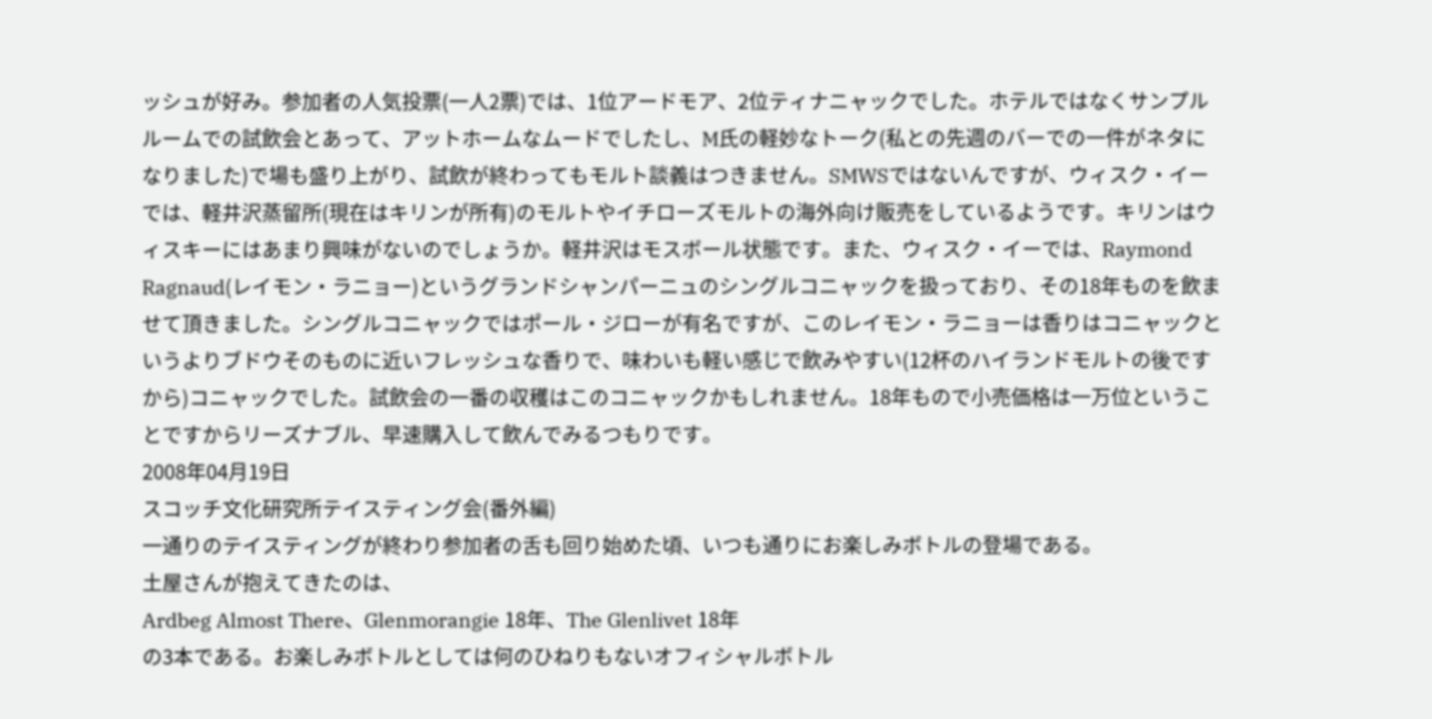ッシュが好み。参加者の人気投票(一人2票)では、1位アードモア、2位ティナニャックでした。ホテルではなくサンプルルームでの試飲会とあって、アットホームなムードでしたし、M氏の軽妙なトーク(私との先週のバーでの一件がネタになりました)で場も盛り上がり、試飲が終わってもモルト談義はつきません。SMWSではないんですが、ウィスク・イーでは、軽井沢蒸留所(現在はキリンが所有)のモルトやイチローズモルトの海外向け販売をしているようです。キリンはウィスキーにはあまり興味がないのでしょうか。軽井沢はモスボール状態です。また、ウィスク・イーでは、Raymond Ragnaud(レイモン・ラニョー)というグランドシャンパーニュのシングルコニャックを扱っており、その18年ものを飲ませて頂きました。シングルコニャックではポール・ジローが有名ですが、このレイモン・ラニョーは香りはコニャックというよりブドウそのものに近いフレッシュな香りで、味わいも軽い感じで飲みやすい(12杯のハイランドモルトの後ですから)コニャックでした。試飲会の一番の収穫はこのコニャックかもしれません。18年もので小売価格は一万位ということですからリーズナブル、早速購入して飲んでみるつもりです。
2008年04月19日
スコッチ文化研究所テイスティング会(番外編)
一通りのテイスティングが終わり参加者の舌も回り始めた頃、いつも通りにお楽しみボトルの登場である。
土屋さんが抱えてきたのは、
Ardbeg Almost There、Glenmorangie 18年、The Glenlivet 18年
の3本である。お楽しみボトルとしては何のひねりもないオフィシャルボトル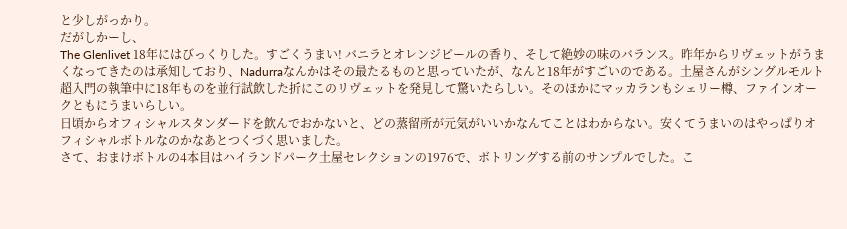と少しがっかり。
だがしかーし、
The Glenlivet 18年にはびっくりした。すごくうまい! バニラとオレンジピールの香り、そして絶妙の味のバランス。昨年からリヴェットがうまくなってきたのは承知しており、Nadurraなんかはその最たるものと思っていたが、なんと18年がすごいのである。土屋さんがシングルモルト超入門の執筆中に18年ものを並行試飲した折にこのリヴェットを発見して驚いたらしい。そのほかにマッカランもシェリー樽、ファインオークともにうまいらしい。
日頃からオフィシャルスタンダードを飲んでおかないと、どの蒸留所が元気がいいかなんてことはわからない。安くてうまいのはやっぱりオフィシャルボトルなのかなあとつくづく思いました。
さて、おまけボトルの4本目はハイランドパーク土屋セレクションの1976で、ボトリングする前のサンプルでした。こ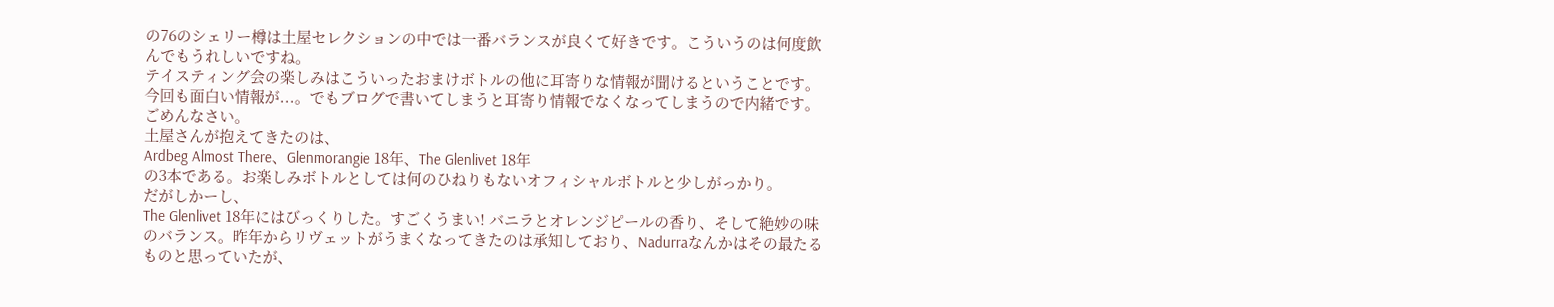の76のシェリー樽は土屋セレクションの中では一番バランスが良くて好きです。こういうのは何度飲んでもうれしいですね。
テイスティング会の楽しみはこういったおまけボトルの他に耳寄りな情報が聞けるということです。今回も面白い情報が...。でもブログで書いてしまうと耳寄り情報でなくなってしまうので内緒です。ごめんなさい。
土屋さんが抱えてきたのは、
Ardbeg Almost There、Glenmorangie 18年、The Glenlivet 18年
の3本である。お楽しみボトルとしては何のひねりもないオフィシャルボトルと少しがっかり。
だがしかーし、
The Glenlivet 18年にはびっくりした。すごくうまい! バニラとオレンジピールの香り、そして絶妙の味のバランス。昨年からリヴェットがうまくなってきたのは承知しており、Nadurraなんかはその最たるものと思っていたが、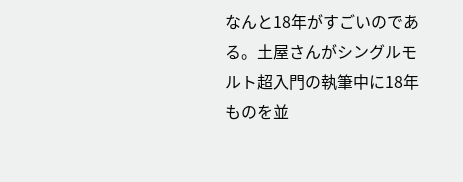なんと18年がすごいのである。土屋さんがシングルモルト超入門の執筆中に18年ものを並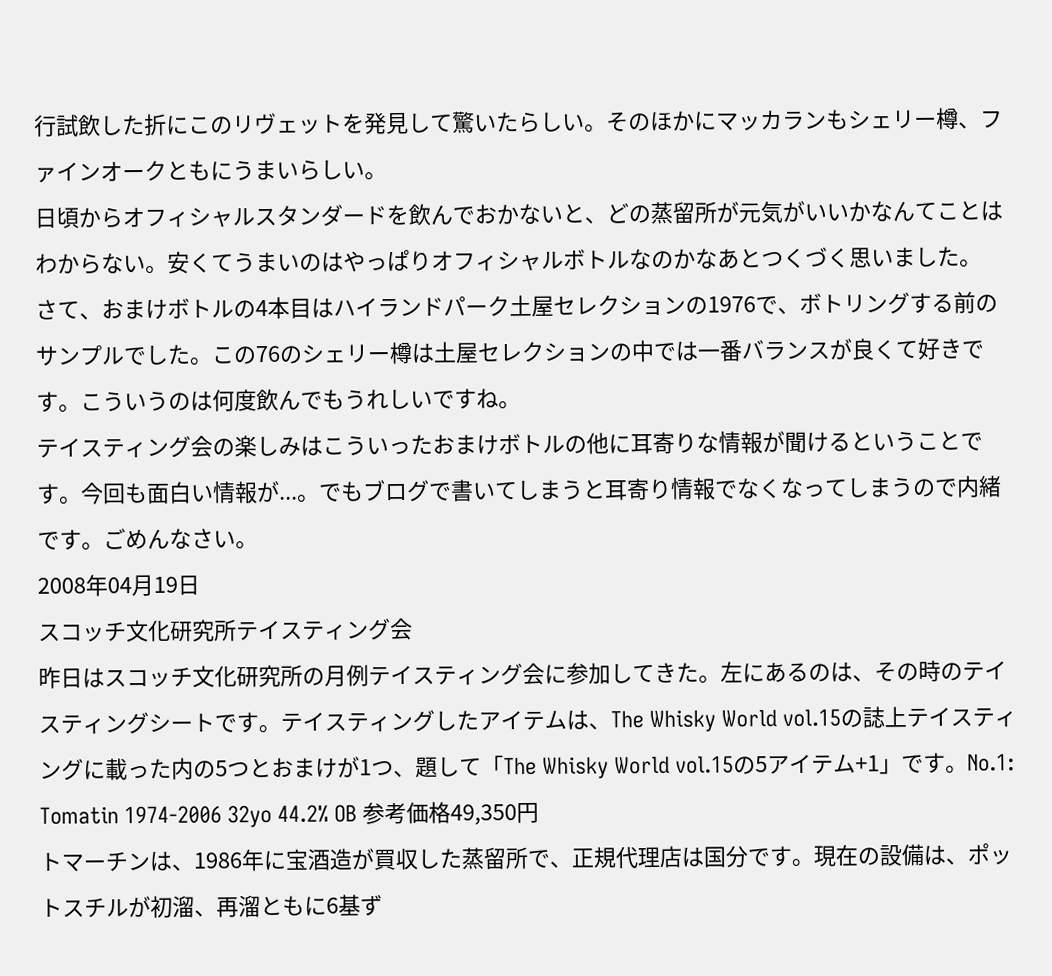行試飲した折にこのリヴェットを発見して驚いたらしい。そのほかにマッカランもシェリー樽、ファインオークともにうまいらしい。
日頃からオフィシャルスタンダードを飲んでおかないと、どの蒸留所が元気がいいかなんてことはわからない。安くてうまいのはやっぱりオフィシャルボトルなのかなあとつくづく思いました。
さて、おまけボトルの4本目はハイランドパーク土屋セレクションの1976で、ボトリングする前のサンプルでした。この76のシェリー樽は土屋セレクションの中では一番バランスが良くて好きです。こういうのは何度飲んでもうれしいですね。
テイスティング会の楽しみはこういったおまけボトルの他に耳寄りな情報が聞けるということです。今回も面白い情報が...。でもブログで書いてしまうと耳寄り情報でなくなってしまうので内緒です。ごめんなさい。
2008年04月19日
スコッチ文化研究所テイスティング会
昨日はスコッチ文化研究所の月例テイスティング会に参加してきた。左にあるのは、その時のテイスティングシートです。テイスティングしたアイテムは、The Whisky World vol.15の誌上テイスティングに載った内の5つとおまけが1つ、題して「The Whisky World vol.15の5アイテム+1」です。No.1: Tomatin 1974-2006 32yo 44.2% OB 参考価格49,350円
トマーチンは、1986年に宝酒造が買収した蒸留所で、正規代理店は国分です。現在の設備は、ポットスチルが初溜、再溜ともに6基ず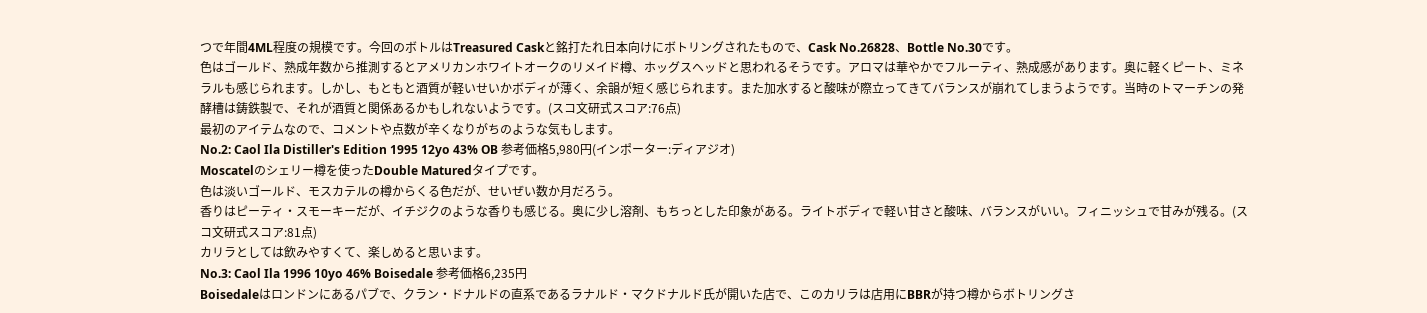つで年間4ML程度の規模です。今回のボトルはTreasured Caskと銘打たれ日本向けにボトリングされたもので、Cask No.26828、Bottle No.30です。
色はゴールド、熟成年数から推測するとアメリカンホワイトオークのリメイド樽、ホッグスヘッドと思われるそうです。アロマは華やかでフルーティ、熟成感があります。奥に軽くピート、ミネラルも感じられます。しかし、もともと酒質が軽いせいかボディが薄く、余韻が短く感じられます。また加水すると酸味が際立ってきてバランスが崩れてしまうようです。当時のトマーチンの発酵槽は鋳鉄製で、それが酒質と関係あるかもしれないようです。(スコ文研式スコア:76点)
最初のアイテムなので、コメントや点数が辛くなりがちのような気もします。
No.2: Caol Ila Distiller's Edition 1995 12yo 43% OB 参考価格5,980円(インポーター:ディアジオ)
Moscatelのシェリー樽を使ったDouble Maturedタイプです。
色は淡いゴールド、モスカテルの樽からくる色だが、せいぜい数か月だろう。
香りはピーティ・スモーキーだが、イチジクのような香りも感じる。奥に少し溶剤、もちっとした印象がある。ライトボディで軽い甘さと酸味、バランスがいい。フィニッシュで甘みが残る。(スコ文研式スコア:81点)
カリラとしては飲みやすくて、楽しめると思います。
No.3: Caol Ila 1996 10yo 46% Boisedale 参考価格6,235円
Boisedaleはロンドンにあるパブで、クラン・ドナルドの直系であるラナルド・マクドナルド氏が開いた店で、このカリラは店用にBBRが持つ樽からボトリングさ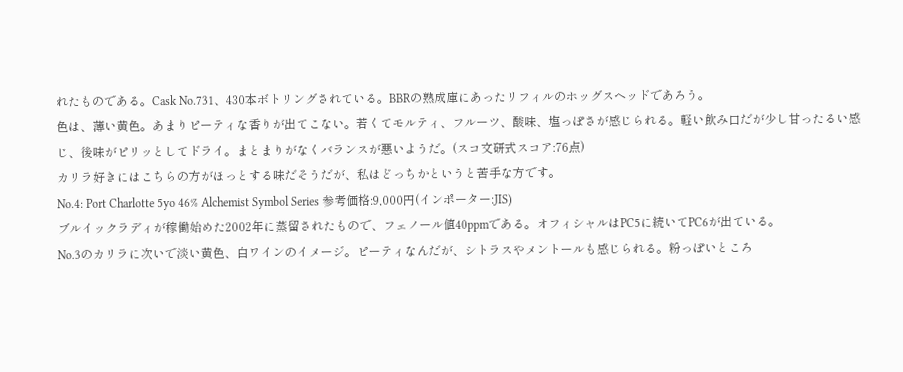れたものである。Cask No.731、430本ボトリングされている。BBRの熟成庫にあったリフィルのホッグスヘッドであろう。
色は、薄い黄色。あまりピーティな香りが出てこない。若くてモルティ、フルーツ、酸味、塩っぽさが感じられる。軽い飲み口だが少し甘ったるい感じ、後味がピリッとしてドライ。まとまりがなくバランスが悪いようだ。(スコ文研式スコア:76点)
カリラ好きにはこちらの方がほっとする味だそうだが、私はどっちかというと苦手な方です。
No.4: Port Charlotte 5yo 46% Alchemist Symbol Series 参考価格:9,000円(インポーター:JIS)
ブルイックラディが稼働始めた2002年に蒸留されたもので、フェノール値40ppmである。オフィシャルはPC5に続いてPC6が出ている。
No.3のカリラに次いで淡い黄色、白ワインのイメージ。ピーティなんだが、シトラスやメントールも感じられる。粉っぽいところ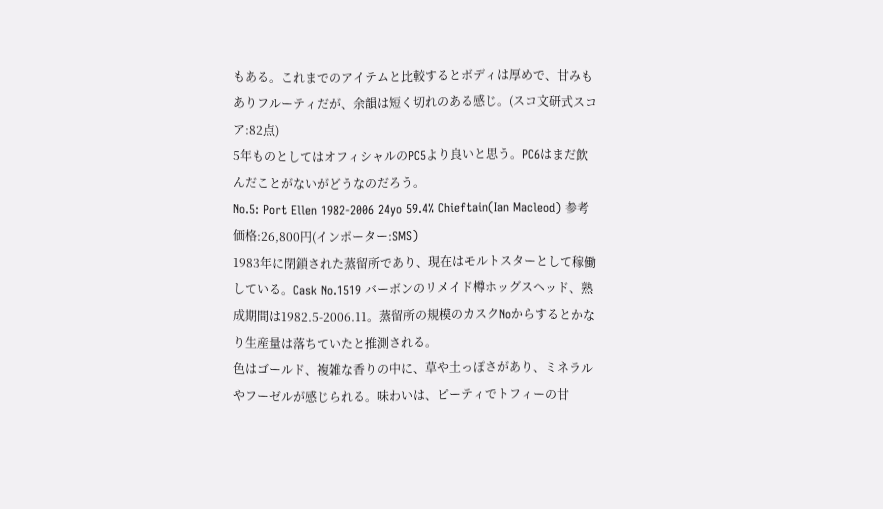もある。これまでのアイテムと比較するとボディは厚めで、甘みもありフルーティだが、余韻は短く切れのある感じ。(スコ文研式スコア:82点)
5年ものとしてはオフィシャルのPC5より良いと思う。PC6はまだ飲んだことがないがどうなのだろう。
No.5: Port Ellen 1982-2006 24yo 59.4% Chieftain(Ian Macleod) 参考価格:26,800円(インポーター:SMS)
1983年に閉鎖された蒸留所であり、現在はモルトスターとして稼働している。Cask No.1519 バーボンのリメイド樽ホッグスヘッド、熟成期間は1982.5-2006.11。蒸留所の規模のカスクNoからするとかなり生産量は落ちていたと推測される。
色はゴールド、複雑な香りの中に、草や土っぽさがあり、ミネラルやフーゼルが感じられる。味わいは、ピーティでトフィーの甘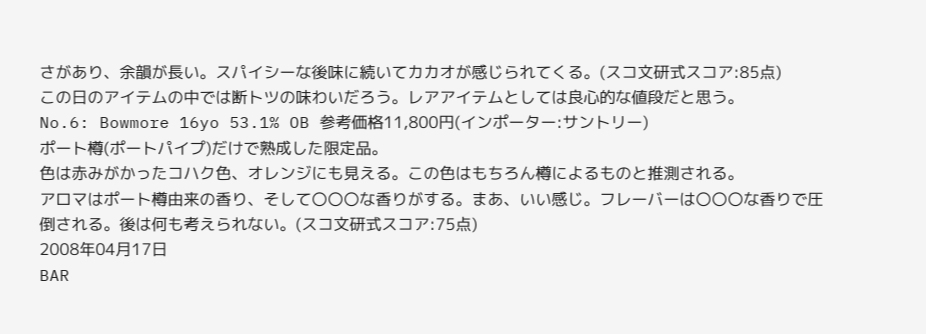さがあり、余韻が長い。スパイシーな後味に続いてカカオが感じられてくる。(スコ文研式スコア:85点)
この日のアイテムの中では断トツの味わいだろう。レアアイテムとしては良心的な値段だと思う。
No.6: Bowmore 16yo 53.1% OB 参考価格11,800円(インポーター:サントリー)
ポート樽(ポートパイプ)だけで熟成した限定品。
色は赤みがかったコハク色、オレンジにも見える。この色はもちろん樽によるものと推測される。
アロマはポート樽由来の香り、そして〇〇〇な香りがする。まあ、いい感じ。フレーバーは〇〇〇な香りで圧倒される。後は何も考えられない。(スコ文研式スコア:75点)
2008年04月17日
BAR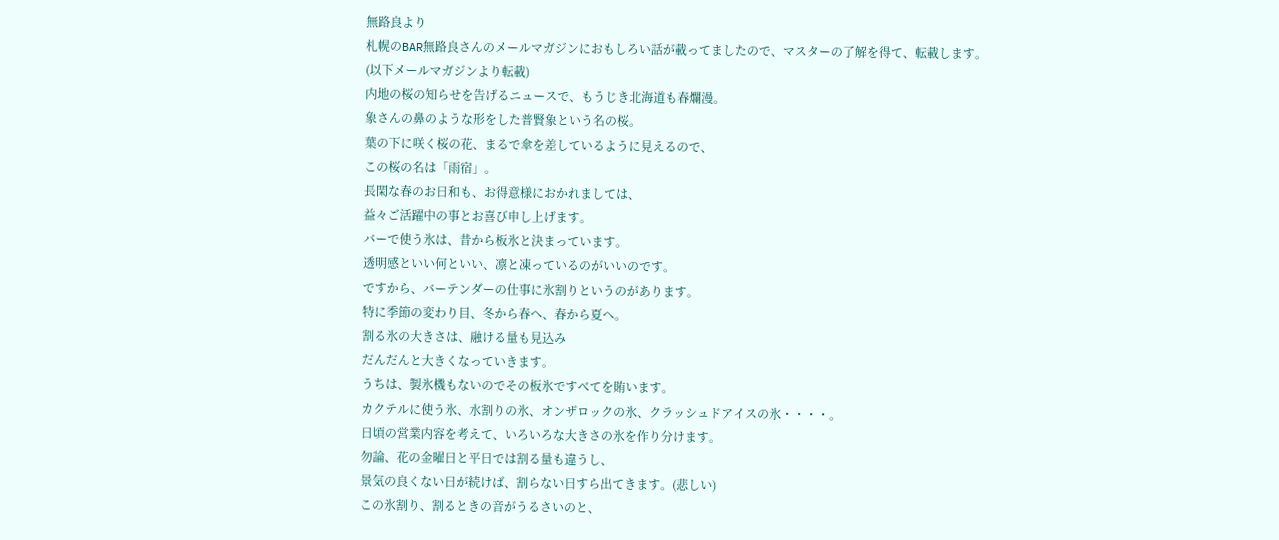無路良より
札幌のBAR無路良さんのメールマガジンにおもしろい話が載ってましたので、マスターの了解を得て、転載します。
(以下メールマガジンより転載)
内地の桜の知らせを告げるニュースで、もうじき北海道も春爛漫。
象さんの鼻のような形をした普賢象という名の桜。
葉の下に咲く桜の花、まるで傘を差しているように見えるので、
この桜の名は「雨宿」。
長閑な春のお日和も、お得意様におかれましては、
益々ご活躍中の事とお喜び申し上げます。
バーで使う氷は、昔から板氷と決まっています。
透明感といい何といい、凛と凍っているのがいいのです。
ですから、バーテンダーの仕事に氷割りというのがあります。
特に季節の変わり目、冬から春へ、春から夏へ。
割る氷の大きさは、融ける量も見込み
だんだんと大きくなっていきます。
うちは、製氷機もないのでその板氷ですべてを賄います。
カクテルに使う氷、水割りの氷、オンザロックの氷、クラッシュドアイスの氷・・・・。
日頃の営業内容を考えて、いろいろな大きさの氷を作り分けます。
勿論、花の金曜日と平日では割る量も違うし、
景気の良くない日が続けば、割らない日すら出てきます。(悲しい)
この氷割り、割るときの音がうるさいのと、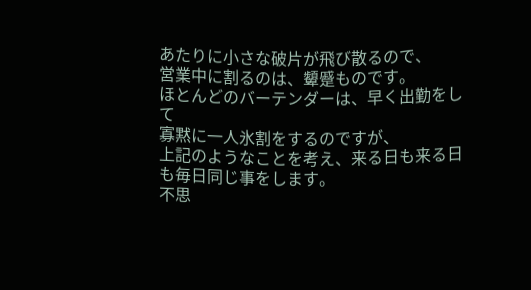あたりに小さな破片が飛び散るので、
営業中に割るのは、顰蹙ものです。
ほとんどのバーテンダーは、早く出勤をして
寡黙に一人氷割をするのですが、
上記のようなことを考え、来る日も来る日も毎日同じ事をします。
不思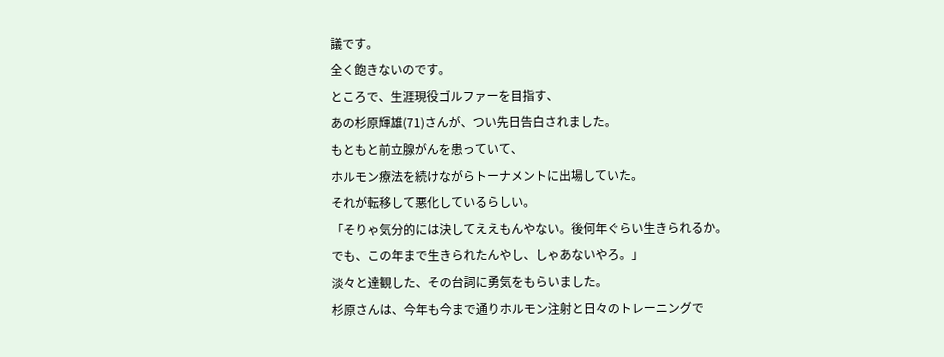議です。
全く飽きないのです。
ところで、生涯現役ゴルファーを目指す、
あの杉原輝雄(71)さんが、つい先日告白されました。
もともと前立腺がんを患っていて、
ホルモン療法を続けながらトーナメントに出場していた。
それが転移して悪化しているらしい。
「そりゃ気分的には決してええもんやない。後何年ぐらい生きられるか。
でも、この年まで生きられたんやし、しゃあないやろ。」
淡々と達観した、その台詞に勇気をもらいました。
杉原さんは、今年も今まで通りホルモン注射と日々のトレーニングで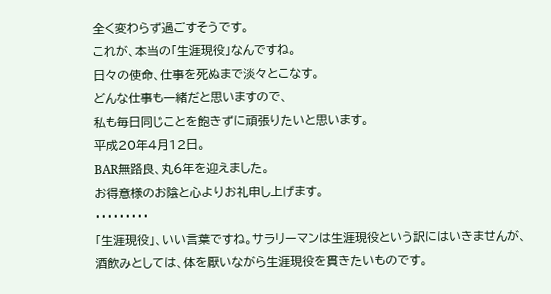全く変わらず過ごすそうです。
これが、本当の「生涯現役」なんですね。
日々の使命、仕事を死ぬまで淡々とこなす。
どんな仕事も一緒だと思いますので、
私も毎日同じことを飽きずに頑張りたいと思います。
平成20年4月12日。
BAR無路良、丸6年を迎えました。
お得意様のお陰と心よりお礼申し上げます。
・・・・・・・・・
「生涯現役」、いい言葉ですね。サラリーマンは生涯現役という訳にはいきませんが、
酒飲みとしては、体を厭いながら生涯現役を貫きたいものです。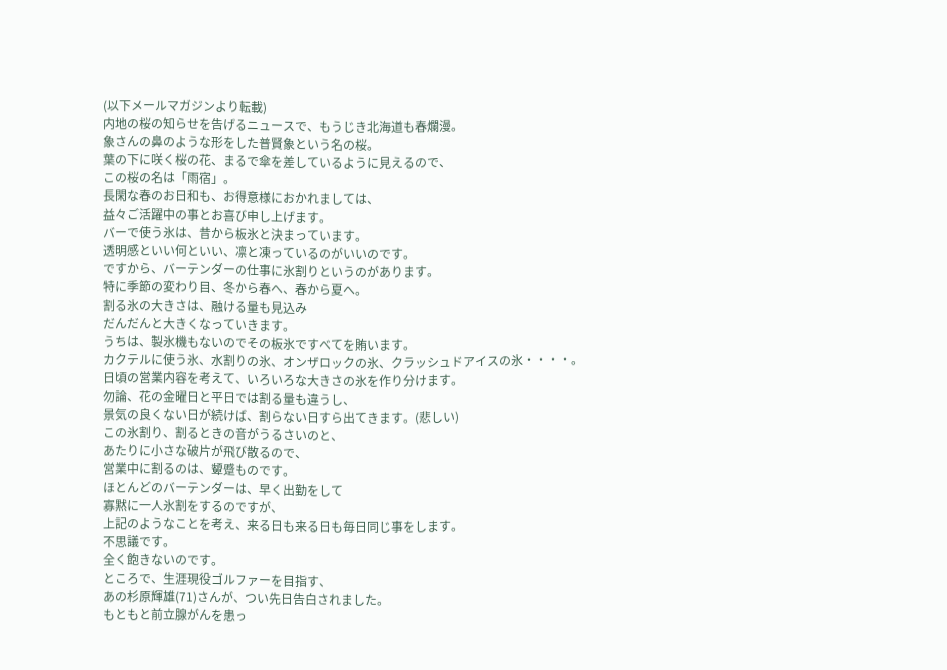(以下メールマガジンより転載)
内地の桜の知らせを告げるニュースで、もうじき北海道も春爛漫。
象さんの鼻のような形をした普賢象という名の桜。
葉の下に咲く桜の花、まるで傘を差しているように見えるので、
この桜の名は「雨宿」。
長閑な春のお日和も、お得意様におかれましては、
益々ご活躍中の事とお喜び申し上げます。
バーで使う氷は、昔から板氷と決まっています。
透明感といい何といい、凛と凍っているのがいいのです。
ですから、バーテンダーの仕事に氷割りというのがあります。
特に季節の変わり目、冬から春へ、春から夏へ。
割る氷の大きさは、融ける量も見込み
だんだんと大きくなっていきます。
うちは、製氷機もないのでその板氷ですべてを賄います。
カクテルに使う氷、水割りの氷、オンザロックの氷、クラッシュドアイスの氷・・・・。
日頃の営業内容を考えて、いろいろな大きさの氷を作り分けます。
勿論、花の金曜日と平日では割る量も違うし、
景気の良くない日が続けば、割らない日すら出てきます。(悲しい)
この氷割り、割るときの音がうるさいのと、
あたりに小さな破片が飛び散るので、
営業中に割るのは、顰蹙ものです。
ほとんどのバーテンダーは、早く出勤をして
寡黙に一人氷割をするのですが、
上記のようなことを考え、来る日も来る日も毎日同じ事をします。
不思議です。
全く飽きないのです。
ところで、生涯現役ゴルファーを目指す、
あの杉原輝雄(71)さんが、つい先日告白されました。
もともと前立腺がんを患っ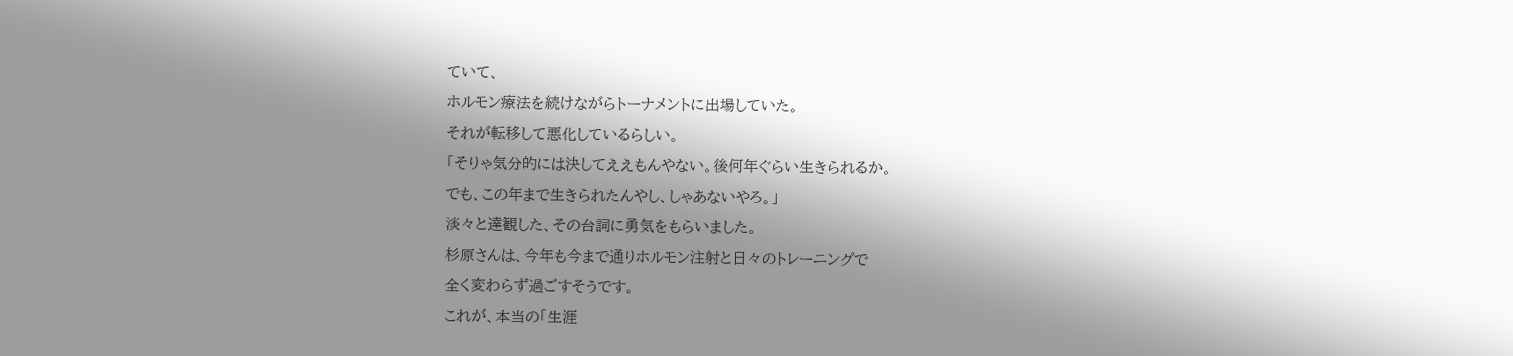ていて、
ホルモン療法を続けながらトーナメントに出場していた。
それが転移して悪化しているらしい。
「そりゃ気分的には決してええもんやない。後何年ぐらい生きられるか。
でも、この年まで生きられたんやし、しゃあないやろ。」
淡々と達観した、その台詞に勇気をもらいました。
杉原さんは、今年も今まで通りホルモン注射と日々のトレーニングで
全く変わらず過ごすそうです。
これが、本当の「生涯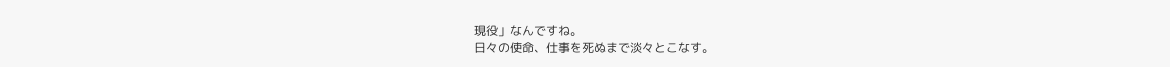現役」なんですね。
日々の使命、仕事を死ぬまで淡々とこなす。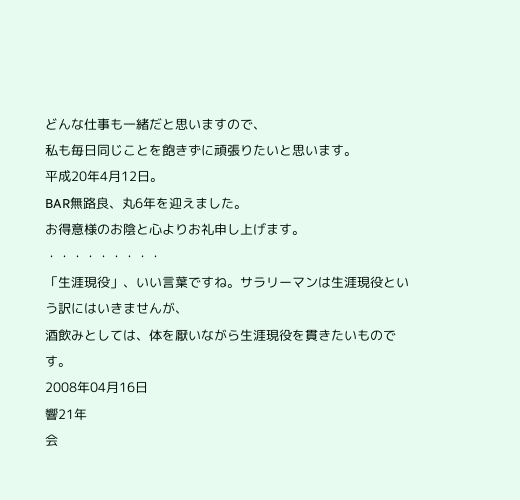どんな仕事も一緒だと思いますので、
私も毎日同じことを飽きずに頑張りたいと思います。
平成20年4月12日。
BAR無路良、丸6年を迎えました。
お得意様のお陰と心よりお礼申し上げます。
・・・・・・・・・
「生涯現役」、いい言葉ですね。サラリーマンは生涯現役という訳にはいきませんが、
酒飲みとしては、体を厭いながら生涯現役を貫きたいものです。
2008年04月16日
響21年
会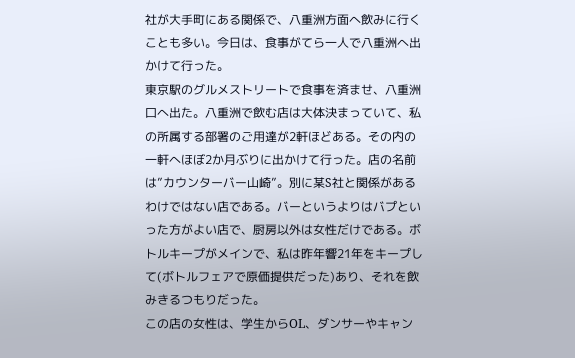社が大手町にある関係で、八重洲方面へ飲みに行くことも多い。今日は、食事がてら一人で八重洲へ出かけて行った。
東京駅のグルメストリートで食事を済ませ、八重洲口へ出た。八重洲で飲む店は大体決まっていて、私の所属する部署のご用達が2軒ほどある。その内の一軒へほぼ2か月ぶりに出かけて行った。店の名前は”カウンターバー山崎”。別に某S社と関係があるわけではない店である。バーというよりはバプといった方がよい店で、厨房以外は女性だけである。ボトルキープがメインで、私は昨年響21年をキープして(ボトルフェアで原価提供だった)あり、それを飲みきるつもりだった。
この店の女性は、学生からOL、ダンサーやキャン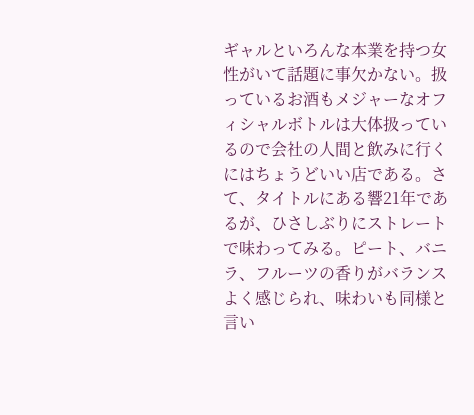ギャルといろんな本業を持つ女性がいて話題に事欠かない。扱っているお酒もメジャーなオフィシャルボトルは大体扱っているので会社の人間と飲みに行くにはちょうどいい店である。さて、タイトルにある響21年であるが、ひさしぶりにストレートで味わってみる。ピート、バニラ、フルーツの香りがバランスよく感じられ、味わいも同様と言い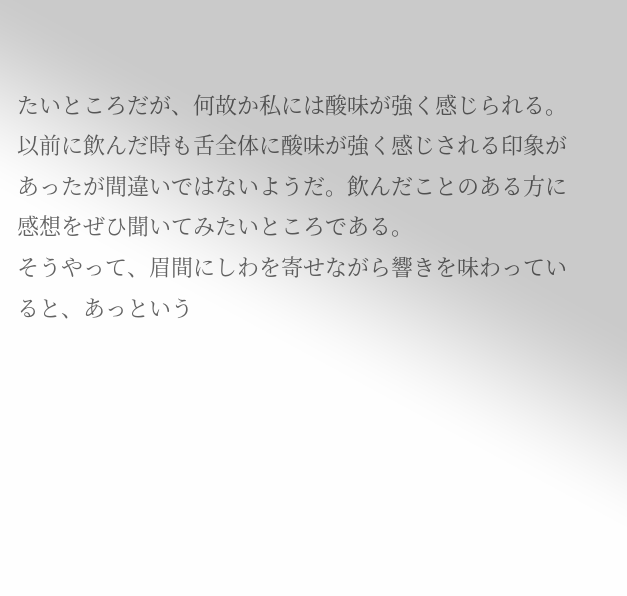たいところだが、何故か私には酸味が強く感じられる。以前に飲んだ時も舌全体に酸味が強く感じされる印象があったが間違いではないようだ。飲んだことのある方に感想をぜひ聞いてみたいところである。
そうやって、眉間にしわを寄せながら響きを味わっていると、あっという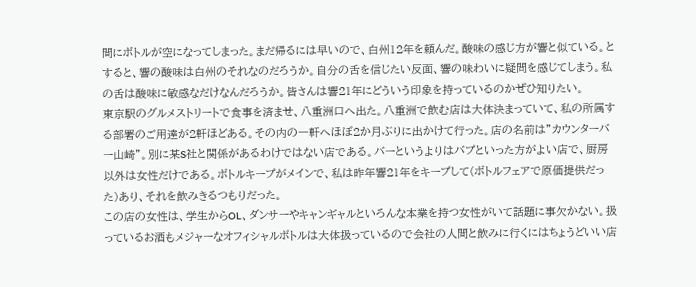間にボトルが空になってしまった。まだ帰るには早いので、白州12年を頼んだ。酸味の感じ方が響と似ている。とすると、響の酸味は白州のそれなのだろうか。自分の舌を信じたい反面、響の味わいに疑問を感じてしまう。私の舌は酸味に敏感なだけなんだろうか。皆さんは響21年にどういう印象を持っているのかぜひ知りたい。
東京駅のグルメストリートで食事を済ませ、八重洲口へ出た。八重洲で飲む店は大体決まっていて、私の所属する部署のご用達が2軒ほどある。その内の一軒へほぼ2か月ぶりに出かけて行った。店の名前は”カウンターバー山崎”。別に某S社と関係があるわけではない店である。バーというよりはバプといった方がよい店で、厨房以外は女性だけである。ボトルキープがメインで、私は昨年響21年をキープして(ボトルフェアで原価提供だった)あり、それを飲みきるつもりだった。
この店の女性は、学生からOL、ダンサーやキャンギャルといろんな本業を持つ女性がいて話題に事欠かない。扱っているお酒もメジャーなオフィシャルボトルは大体扱っているので会社の人間と飲みに行くにはちょうどいい店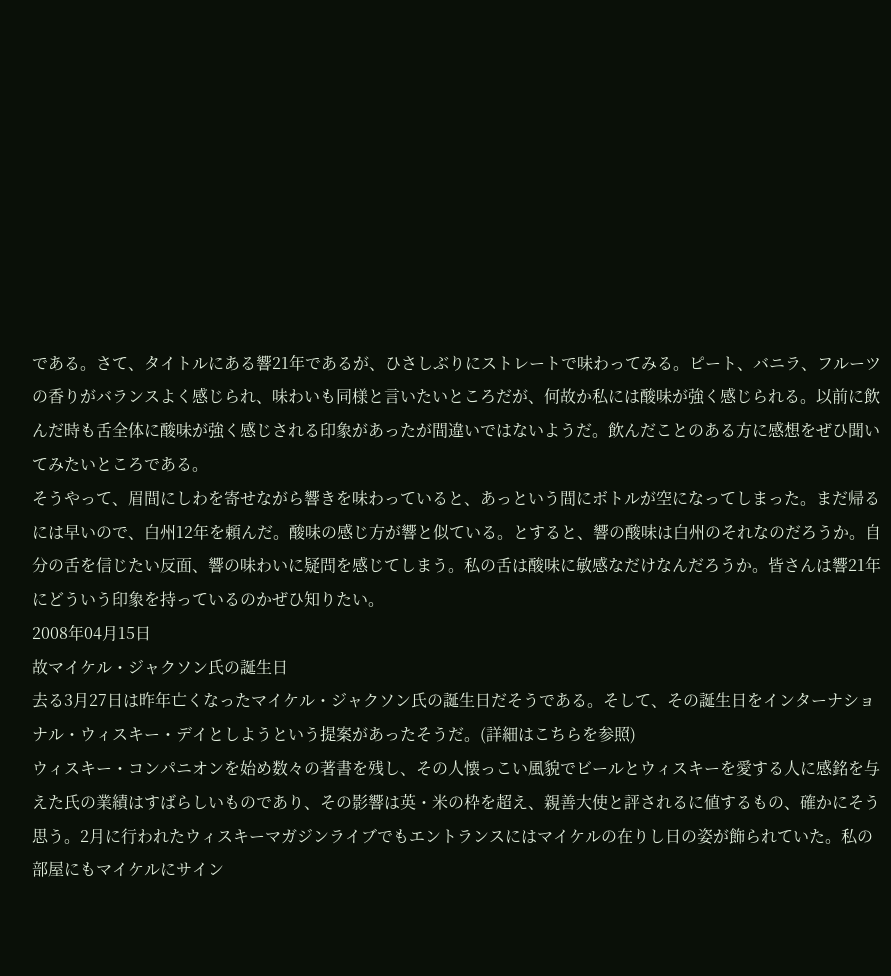である。さて、タイトルにある響21年であるが、ひさしぶりにストレートで味わってみる。ピート、バニラ、フルーツの香りがバランスよく感じられ、味わいも同様と言いたいところだが、何故か私には酸味が強く感じられる。以前に飲んだ時も舌全体に酸味が強く感じされる印象があったが間違いではないようだ。飲んだことのある方に感想をぜひ聞いてみたいところである。
そうやって、眉間にしわを寄せながら響きを味わっていると、あっという間にボトルが空になってしまった。まだ帰るには早いので、白州12年を頼んだ。酸味の感じ方が響と似ている。とすると、響の酸味は白州のそれなのだろうか。自分の舌を信じたい反面、響の味わいに疑問を感じてしまう。私の舌は酸味に敏感なだけなんだろうか。皆さんは響21年にどういう印象を持っているのかぜひ知りたい。
2008年04月15日
故マイケル・ジャクソン氏の誕生日
去る3月27日は昨年亡くなったマイケル・ジャクソン氏の誕生日だそうである。そして、その誕生日をインターナショナル・ウィスキー・デイとしようという提案があったそうだ。(詳細はこちらを参照)
ウィスキー・コンパニオンを始め数々の著書を残し、その人懐っこい風貌でビールとウィスキーを愛する人に感銘を与えた氏の業績はすばらしいものであり、その影響は英・米の枠を超え、親善大使と評されるに値するもの、確かにそう思う。2月に行われたウィスキーマガジンライブでもエントランスにはマイケルの在りし日の姿が飾られていた。私の部屋にもマイケルにサイン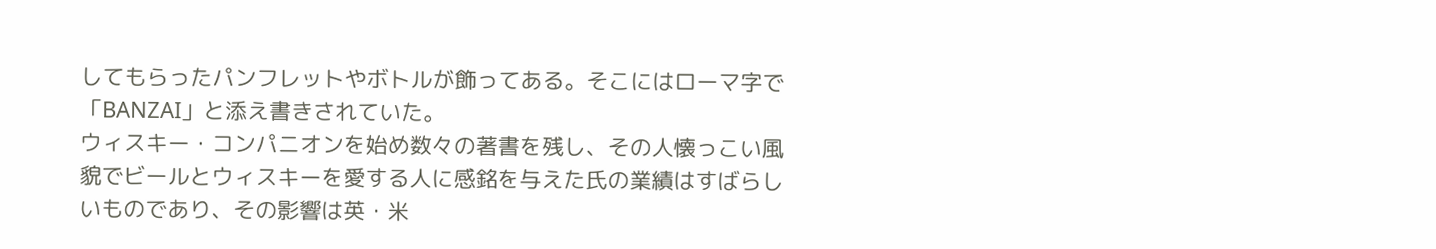してもらったパンフレットやボトルが飾ってある。そこにはローマ字で「BANZAI」と添え書きされていた。
ウィスキー・コンパニオンを始め数々の著書を残し、その人懐っこい風貌でビールとウィスキーを愛する人に感銘を与えた氏の業績はすばらしいものであり、その影響は英・米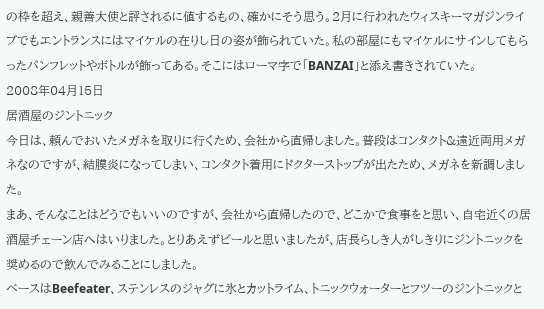の枠を超え、親善大使と評されるに値するもの、確かにそう思う。2月に行われたウィスキーマガジンライブでもエントランスにはマイケルの在りし日の姿が飾られていた。私の部屋にもマイケルにサインしてもらったパンフレットやボトルが飾ってある。そこにはローマ字で「BANZAI」と添え書きされていた。
2008年04月15日
居酒屋のジントニック
今日は、頼んでおいたメガネを取りに行くため、会社から直帰しました。普段はコンタクト&遠近両用メガネなのですが、結膜炎になってしまい、コンタクト着用にドクターストップが出たため、メガネを新調しました。
まあ、そんなことはどうでもいいのですが、会社から直帰したので、どこかで食事をと思い、自宅近くの居酒屋チェーン店へはいりました。とりあえずビールと思いましたが、店長らしき人がしきりにジントニックを奨めるので飲んでみることにしました。
ベースはBeefeater、ステンレスのジャグに氷とカットライム、トニックウォーターとフツーのジントニックと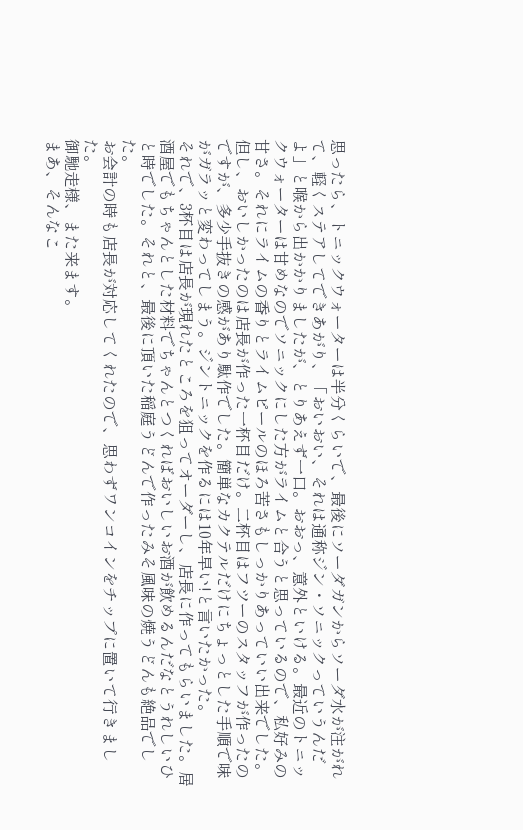思ったら、トニックウォーターは半分くらいで、最後にソーダガンからソーダ水が注がれて、軽くステアしてできあがり、「おいおい、それは通称ジン・ソニックっていうんだよ」と喉から出かかりましたが、とりあえず一口。おおっ、意外といける。最近のトニックウォーターは甘めなのでソニックにした方がライムと合うと思っているので、私好みの甘さ。それにライムの香りとライムピールのほろ苦さもしっかりあっていい出来でした。
但し、おいしかったのは店長が作った一杯目だけ。二杯目はフツーのスタッフが作ったのですが、多少手抜きの感があり駄作でした。簡単なカクテルだけにちょっとした手順で味がガラッと変わってしまう。ジントニックを作るには10年早い!と言いたかった。
それで、3杯目は店長が現れたところを狙ってオーダーし、店長に作ってもらいました。居酒屋でもちゃんとした材料でちゃんとつくればおいしいお酒が飲めるんだなとうれしいひと時でした。それと、最後に頂いた稲庭うどんで作ったみそ風味の焼うどんも絶品でした。
お会計の時も店長が対応してくれたので、思わずワンコインをチップに置いて行きました。
御馳走様、また来ます。
まあ、そんなこ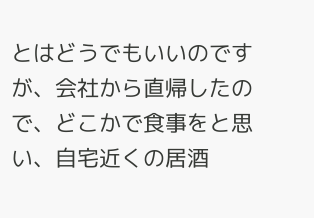とはどうでもいいのですが、会社から直帰したので、どこかで食事をと思い、自宅近くの居酒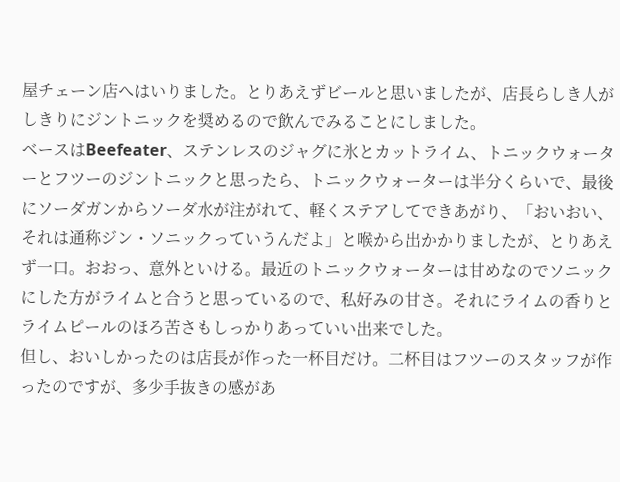屋チェーン店へはいりました。とりあえずビールと思いましたが、店長らしき人がしきりにジントニックを奨めるので飲んでみることにしました。
ベースはBeefeater、ステンレスのジャグに氷とカットライム、トニックウォーターとフツーのジントニックと思ったら、トニックウォーターは半分くらいで、最後にソーダガンからソーダ水が注がれて、軽くステアしてできあがり、「おいおい、それは通称ジン・ソニックっていうんだよ」と喉から出かかりましたが、とりあえず一口。おおっ、意外といける。最近のトニックウォーターは甘めなのでソニックにした方がライムと合うと思っているので、私好みの甘さ。それにライムの香りとライムピールのほろ苦さもしっかりあっていい出来でした。
但し、おいしかったのは店長が作った一杯目だけ。二杯目はフツーのスタッフが作ったのですが、多少手抜きの感があ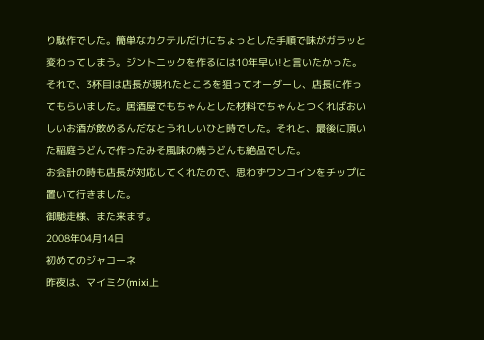り駄作でした。簡単なカクテルだけにちょっとした手順で味がガラッと変わってしまう。ジントニックを作るには10年早い!と言いたかった。
それで、3杯目は店長が現れたところを狙ってオーダーし、店長に作ってもらいました。居酒屋でもちゃんとした材料でちゃんとつくればおいしいお酒が飲めるんだなとうれしいひと時でした。それと、最後に頂いた稲庭うどんで作ったみそ風味の焼うどんも絶品でした。
お会計の時も店長が対応してくれたので、思わずワンコインをチップに置いて行きました。
御馳走様、また来ます。
2008年04月14日
初めてのジャコーネ
昨夜は、マイミク(mixi上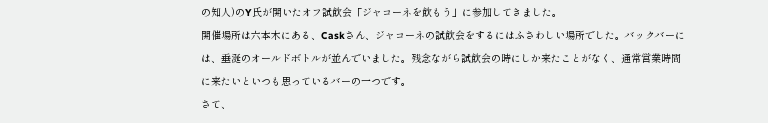の知人)のY氏が開いたオフ試飲会「ジャコーネを飲もう」に参加してきました。
開催場所は六本木にある、Caskさん、ジャコーネの試飲会をするにはふさわしい場所でした。バックバーには、垂涎のオールドボトルが並んでいました。残念ながら試飲会の時にしか来たことがなく、通常営業時間に来たいといつも思っているバーの一つです。
さて、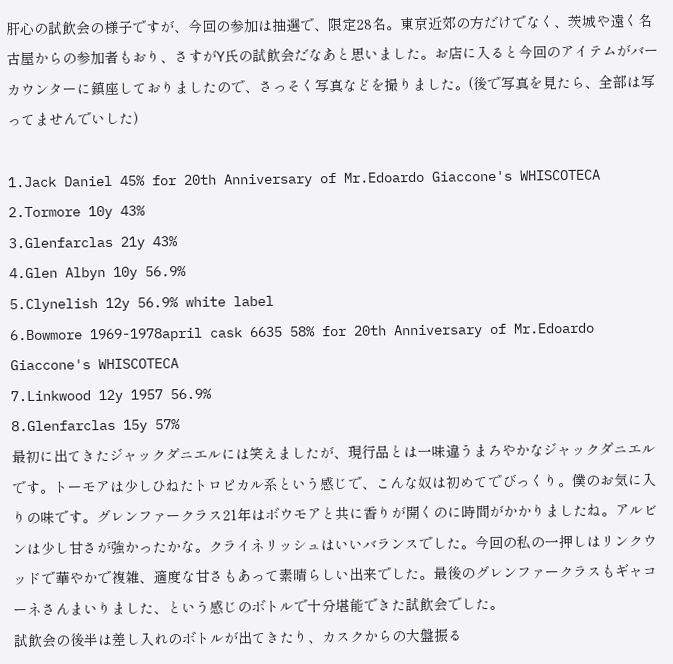肝心の試飲会の様子ですが、今回の参加は抽選で、限定28名。東京近郊の方だけでなく、茨城や遠く名古屋からの参加者もおり、さすがY氏の試飲会だなあと思いました。お店に入ると今回のアイテムがバーカウンターに鎮座しておりましたので、さっそく写真などを撮りました。(後で写真を見たら、全部は写ってませんでいした)

1.Jack Daniel 45% for 20th Anniversary of Mr.Edoardo Giaccone's WHISCOTECA
2.Tormore 10y 43%
3.Glenfarclas 21y 43%
4.Glen Albyn 10y 56.9%
5.Clynelish 12y 56.9% white label
6.Bowmore 1969-1978april cask 6635 58% for 20th Anniversary of Mr.Edoardo Giaccone's WHISCOTECA
7.Linkwood 12y 1957 56.9%
8.Glenfarclas 15y 57%
最初に出てきたジャックダニエルには笑えましたが、現行品とは一味違うまろやかなジャックダニエルです。トーモアは少しひねたトロピカル系という感じで、こんな奴は初めてでびっくり。僕のお気に入りの味です。グレンファークラス21年はボウモアと共に香りが開くのに時間がかかりましたね。アルビンは少し甘さが強かったかな。クライネリッシュはいいバランスでした。今回の私の一押しはリンクウッドで華やかで複雑、適度な甘さもあって素晴らしい出来でした。最後のグレンファークラスもギャコーネさんまいりました、という感じのボトルで十分堪能できた試飲会でした。
試飲会の後半は差し入れのボトルが出てきたり、カスクからの大盤振る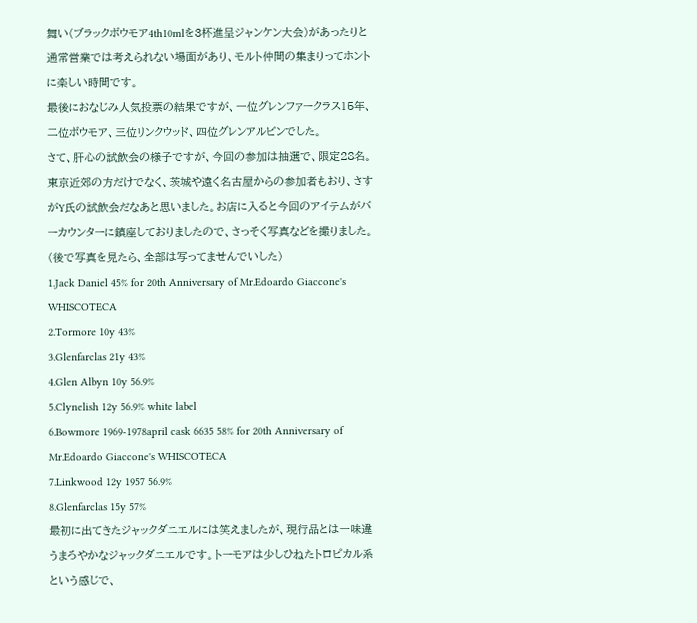舞い(ブラックボウモア4th10mlを3杯進呈ジャンケン大会)があったりと通常営業では考えられない場面があり、モルト仲間の集まりってホントに楽しい時間です。
最後におなじみ人気投票の結果ですが、一位グレンファークラス15年、二位ボウモア、三位リンクウッド、四位グレンアルビンでした。
さて、肝心の試飲会の様子ですが、今回の参加は抽選で、限定28名。東京近郊の方だけでなく、茨城や遠く名古屋からの参加者もおり、さすがY氏の試飲会だなあと思いました。お店に入ると今回のアイテムがバーカウンターに鎮座しておりましたので、さっそく写真などを撮りました。(後で写真を見たら、全部は写ってませんでいした)
1.Jack Daniel 45% for 20th Anniversary of Mr.Edoardo Giaccone's WHISCOTECA
2.Tormore 10y 43%
3.Glenfarclas 21y 43%
4.Glen Albyn 10y 56.9%
5.Clynelish 12y 56.9% white label
6.Bowmore 1969-1978april cask 6635 58% for 20th Anniversary of Mr.Edoardo Giaccone's WHISCOTECA
7.Linkwood 12y 1957 56.9%
8.Glenfarclas 15y 57%
最初に出てきたジャックダニエルには笑えましたが、現行品とは一味違うまろやかなジャックダニエルです。トーモアは少しひねたトロピカル系という感じで、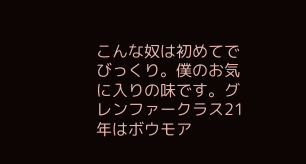こんな奴は初めてでびっくり。僕のお気に入りの味です。グレンファークラス21年はボウモア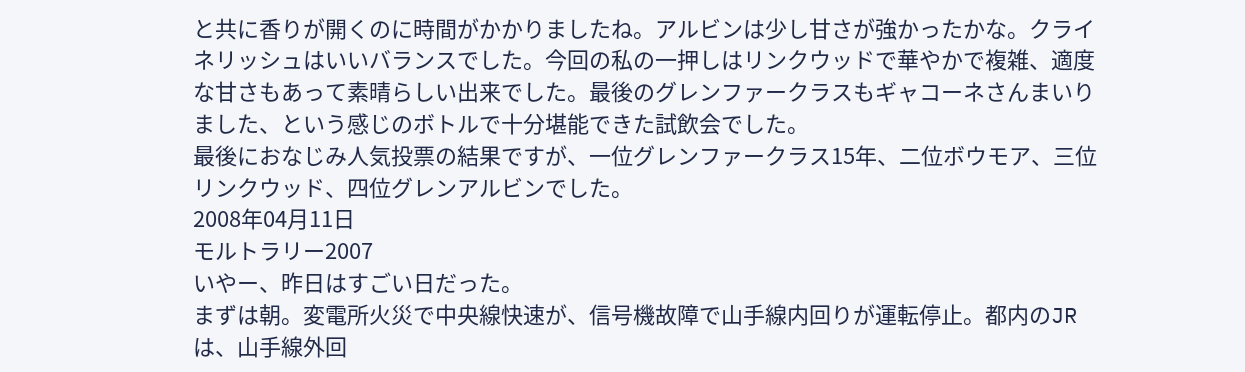と共に香りが開くのに時間がかかりましたね。アルビンは少し甘さが強かったかな。クライネリッシュはいいバランスでした。今回の私の一押しはリンクウッドで華やかで複雑、適度な甘さもあって素晴らしい出来でした。最後のグレンファークラスもギャコーネさんまいりました、という感じのボトルで十分堪能できた試飲会でした。
最後におなじみ人気投票の結果ですが、一位グレンファークラス15年、二位ボウモア、三位リンクウッド、四位グレンアルビンでした。
2008年04月11日
モルトラリー2007
いやー、昨日はすごい日だった。
まずは朝。変電所火災で中央線快速が、信号機故障で山手線内回りが運転停止。都内のJRは、山手線外回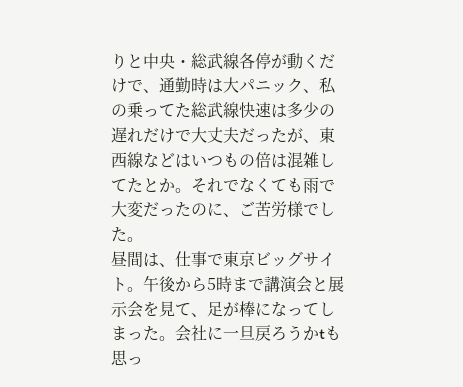りと中央・総武線各停が動くだけで、通勤時は大パニック、私の乗ってた総武線快速は多少の遅れだけで大丈夫だったが、東西線などはいつもの倍は混雑してたとか。それでなくても雨で大変だったのに、ご苦労様でした。
昼間は、仕事で東京ビッグサイト。午後から5時まで講演会と展示会を見て、足が棒になってしまった。会社に一旦戻ろうかtも思っ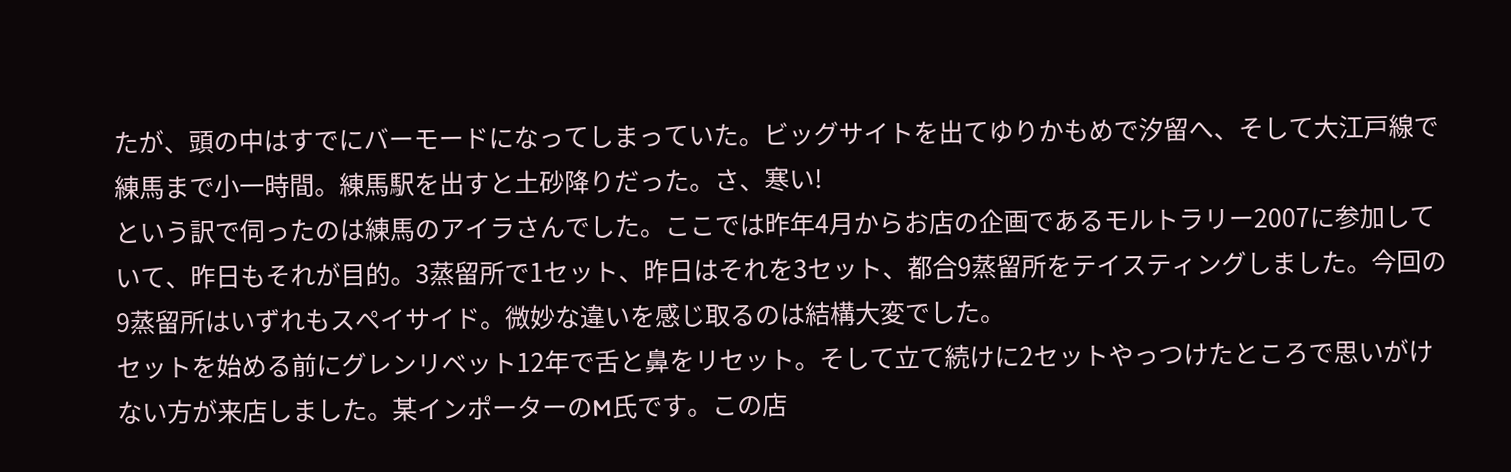たが、頭の中はすでにバーモードになってしまっていた。ビッグサイトを出てゆりかもめで汐留へ、そして大江戸線で練馬まで小一時間。練馬駅を出すと土砂降りだった。さ、寒い!
という訳で伺ったのは練馬のアイラさんでした。ここでは昨年4月からお店の企画であるモルトラリー2007に参加していて、昨日もそれが目的。3蒸留所で1セット、昨日はそれを3セット、都合9蒸留所をテイスティングしました。今回の9蒸留所はいずれもスぺイサイド。微妙な違いを感じ取るのは結構大変でした。
セットを始める前にグレンリベット12年で舌と鼻をリセット。そして立て続けに2セットやっつけたところで思いがけない方が来店しました。某インポーターのM氏です。この店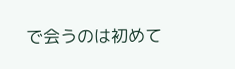で会うのは初めて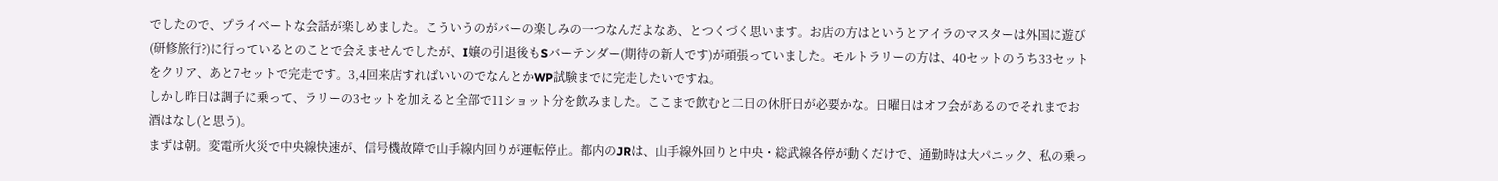でしたので、プライベートな会話が楽しめました。こういうのがバーの楽しみの一つなんだよなあ、とつくづく思います。お店の方はというとアイラのマスターは外国に遊び(研修旅行?)に行っているとのことで会えませんでしたが、I嬢の引退後もSバーテンダー(期待の新人です)が頑張っていました。モルトラリーの方は、40セットのうち33セットをクリア、あと7セットで完走です。3,4回来店すればいいのでなんとかWP試験までに完走したいですね。
しかし昨日は調子に乗って、ラリーの3セットを加えると全部で11ショット分を飲みました。ここまで飲むと二日の休肝日が必要かな。日曜日はオフ会があるのでそれまでお酒はなし(と思う)。
まずは朝。変電所火災で中央線快速が、信号機故障で山手線内回りが運転停止。都内のJRは、山手線外回りと中央・総武線各停が動くだけで、通勤時は大パニック、私の乗っ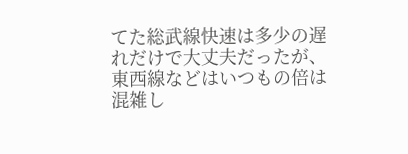てた総武線快速は多少の遅れだけで大丈夫だったが、東西線などはいつもの倍は混雑し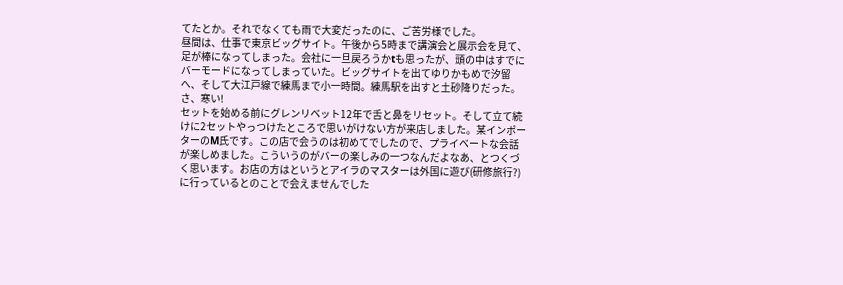てたとか。それでなくても雨で大変だったのに、ご苦労様でした。
昼間は、仕事で東京ビッグサイト。午後から5時まで講演会と展示会を見て、足が棒になってしまった。会社に一旦戻ろうかtも思ったが、頭の中はすでにバーモードになってしまっていた。ビッグサイトを出てゆりかもめで汐留へ、そして大江戸線で練馬まで小一時間。練馬駅を出すと土砂降りだった。さ、寒い!
セットを始める前にグレンリベット12年で舌と鼻をリセット。そして立て続けに2セットやっつけたところで思いがけない方が来店しました。某インポーターのM氏です。この店で会うのは初めてでしたので、プライベートな会話が楽しめました。こういうのがバーの楽しみの一つなんだよなあ、とつくづく思います。お店の方はというとアイラのマスターは外国に遊び(研修旅行?)に行っているとのことで会えませんでした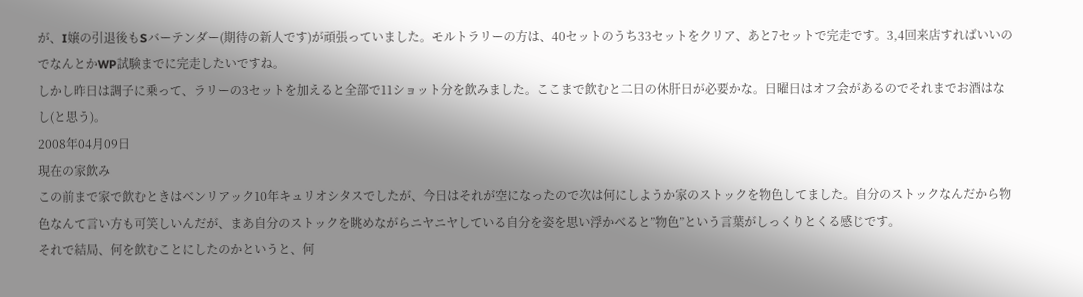が、I嬢の引退後もSバーテンダー(期待の新人です)が頑張っていました。モルトラリーの方は、40セットのうち33セットをクリア、あと7セットで完走です。3,4回来店すればいいのでなんとかWP試験までに完走したいですね。
しかし昨日は調子に乗って、ラリーの3セットを加えると全部で11ショット分を飲みました。ここまで飲むと二日の休肝日が必要かな。日曜日はオフ会があるのでそれまでお酒はなし(と思う)。
2008年04月09日
現在の家飲み
この前まで家で飲むときはベンリアック10年キュリオシタスでしたが、今日はそれが空になったので次は何にしようか家のストックを物色してました。自分のストックなんだから物色なんて言い方も可笑しいんだが、まあ自分のストックを眺めながらニヤニヤしている自分を姿を思い浮かべると”物色”という言葉がしっくりとくる感じです。
それで結局、何を飲むことにしたのかというと、何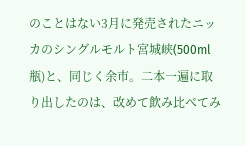のことはない3月に発売されたニッカのシングルモルト宮城峡(500ml瓶)と、同じく余市。二本一遍に取り出したのは、改めて飲み比べてみ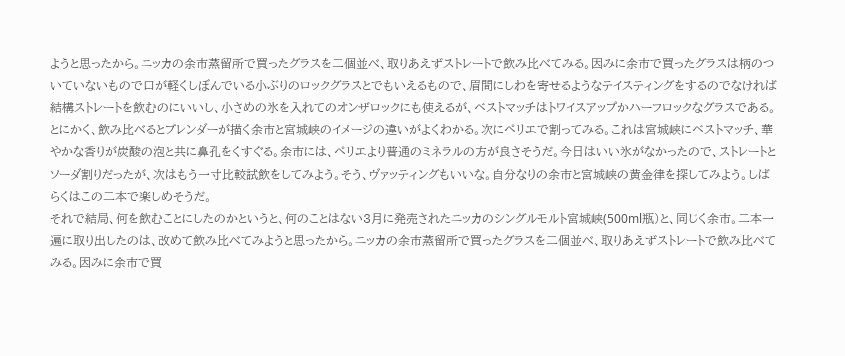ようと思ったから。ニッカの余市蒸留所で買ったグラスを二個並べ、取りあえずストレートで飲み比べてみる。因みに余市で買ったグラスは柄のついていないもので口が軽くしぼんでいる小ぶりのロックグラスとでもいえるもので、眉間にしわを寄せるようなテイスティングをするのでなければ結構ストレートを飲むのにいいし、小さめの氷を入れてのオンザロックにも使えるが、ベストマッチはトワイスアップかハーフロックなグラスである。
とにかく、飲み比べるとブレンダーが描く余市と宮城峡のイメージの違いがよくわかる。次にペリエで割ってみる。これは宮城峡にベストマッチ、華やかな香りが炭酸の泡と共に鼻孔をくすぐる。余市には、ペリエより普通のミネラルの方が良さそうだ。今日はいい氷がなかったので、ストレートとソーダ割りだったが、次はもう一寸比較試飲をしてみよう。そう、ヴァッティングもいいな。自分なりの余市と宮城峡の黄金律を探してみよう。しばらくはこの二本で楽しめそうだ。
それで結局、何を飲むことにしたのかというと、何のことはない3月に発売されたニッカのシングルモルト宮城峡(500ml瓶)と、同じく余市。二本一遍に取り出したのは、改めて飲み比べてみようと思ったから。ニッカの余市蒸留所で買ったグラスを二個並べ、取りあえずストレートで飲み比べてみる。因みに余市で買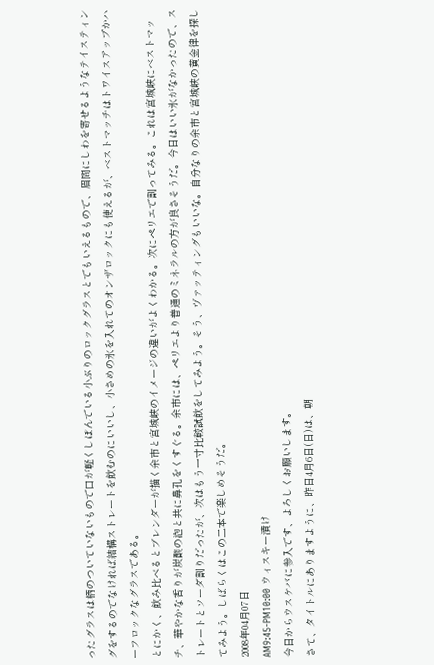ったグラスは柄のついていないもので口が軽くしぼんでいる小ぶりのロックグラスとでもいえるもので、眉間にしわを寄せるようなテイスティングをするのでなければ結構ストレートを飲むのにいいし、小さめの氷を入れてのオンザロックにも使えるが、ベストマッチはトワイスアップかハーフロックなグラスである。
とにかく、飲み比べるとブレンダーが描く余市と宮城峡のイメージの違いがよくわかる。次にペリエで割ってみる。これは宮城峡にベストマッチ、華やかな香りが炭酸の泡と共に鼻孔をくすぐる。余市には、ペリエより普通のミネラルの方が良さそうだ。今日はいい氷がなかったので、ストレートとソーダ割りだったが、次はもう一寸比較試飲をしてみよう。そう、ヴァッティングもいいな。自分なりの余市と宮城峡の黄金律を探してみよう。しばらくはこの二本で楽しめそうだ。
2008年04月07日
AM9:45-PM10:00 ウィスキー漬け
今日からウスケバに参入です、よろしくお願いします。
さて、タイトルにありますように、昨日4月6日(日)は、朝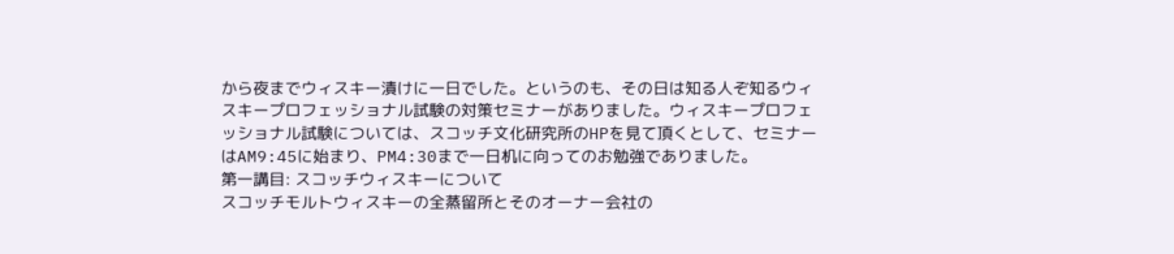から夜までウィスキー漬けに一日でした。というのも、その日は知る人ぞ知るウィスキープロフェッショナル試験の対策セミナーがありました。ウィスキープロフェッショナル試験については、スコッチ文化研究所のHPを見て頂くとして、セミナーはAM9:45に始まり、PM4:30まで一日机に向ってのお勉強でありました。
第一講目: スコッチウィスキーについて
スコッチモルトウィスキーの全蒸留所とそのオーナー会社の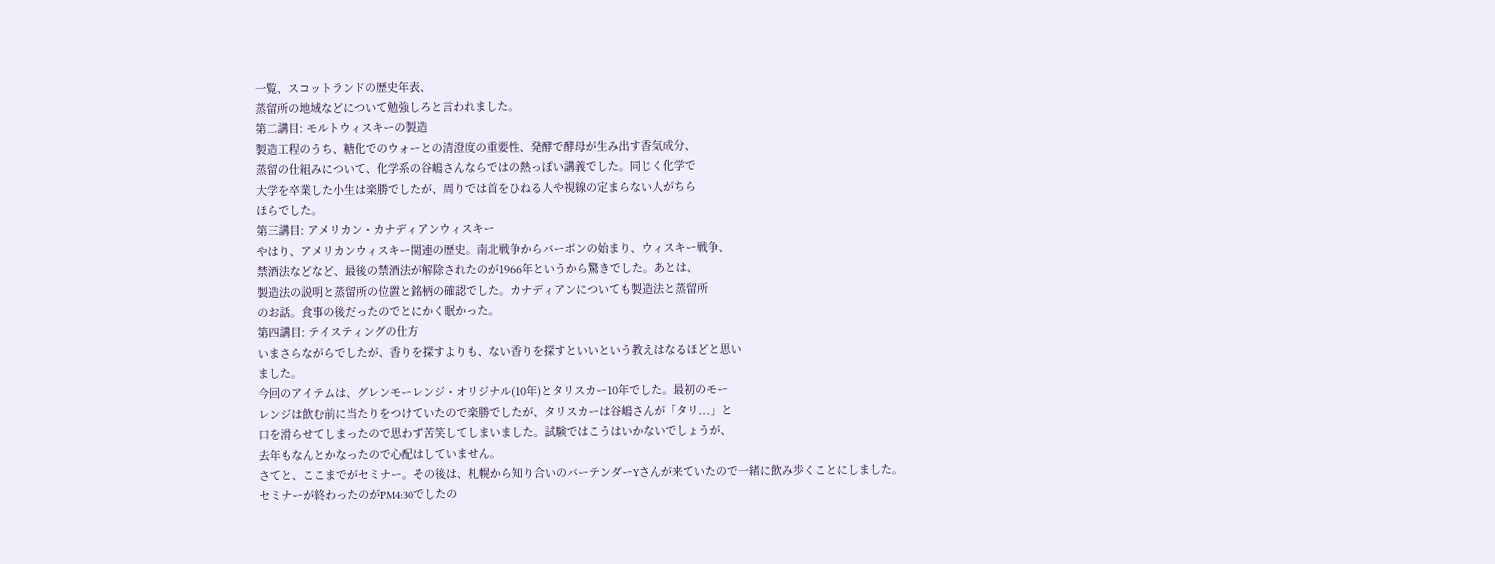一覧、スコットランドの歴史年表、
蒸留所の地域などについて勉強しろと言われました。
第二講目: モルトウィスキーの製造
製造工程のうち、糖化でのウォーとの清澄度の重要性、発酵で酵母が生み出す香気成分、
蒸留の仕組みについて、化学系の谷嶋さんならではの熱っぽい講義でした。同じく化学で
大学を卒業した小生は楽勝でしたが、周りでは首をひねる人や視線の定まらない人がちら
ほらでした。
第三講目: アメリカン・カナディアンウィスキー
やはり、アメリカンウィスキー関連の歴史。南北戦争からバーボンの始まり、ウィスキー戦争、
禁酒法などなど、最後の禁酒法が解除されたのが1966年というから驚きでした。あとは、
製造法の説明と蒸留所の位置と銘柄の確認でした。カナディアンについても製造法と蒸留所
のお話。食事の後だったのでとにかく眠かった。
第四講目: テイスティングの仕方
いまさらながらでしたが、香りを探すよりも、ない香りを探すといいという教えはなるほどと思い
ました。
今回のアイテムは、グレンモーレンジ・オリジナル(10年)とタリスカー10年でした。最初のモー
レンジは飲む前に当たりをつけていたので楽勝でしたが、タリスカーは谷嶋さんが「タリ...」と
口を滑らせてしまったので思わず苦笑してしまいました。試験ではこうはいかないでしょうが、
去年もなんとかなったので心配はしていません。
さてと、ここまでがセミナー。その後は、札幌から知り合いのバーテンダーYさんが来ていたので一緒に飲み歩くことにしました。セミナーが終わったのがPM4:30でしたの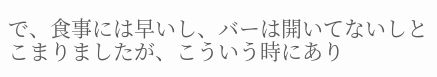で、食事には早いし、バーは開いてないしとこまりましたが、こういう時にあり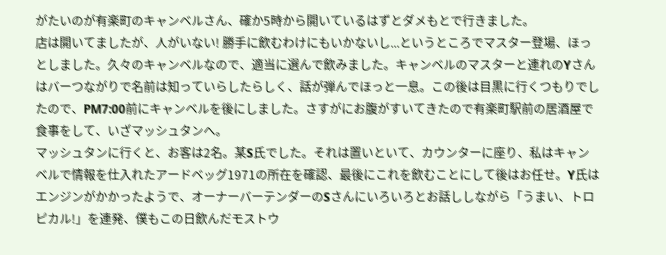がたいのが有楽町のキャンベルさん、確か5時から開いているはずとダメもとで行きました。
店は開いてましたが、人がいない! 勝手に飲むわけにもいかないし...というところでマスター登場、ほっとしました。久々のキャンベルなので、適当に選んで飲みました。キャンベルのマスターと連れのYさんはバーつながりで名前は知っていらしたらしく、話が弾んでほっと一息。この後は目黒に行くつもりでしたので、PM7:00前にキャンベルを後にしました。さすがにお腹がすいてきたので有楽町駅前の居酒屋で食事をして、いざマッシュタンへ。
マッシュタンに行くと、お客は2名。某S氏でした。それは置いといて、カウンターに座り、私はキャンベルで情報を仕入れたアードベッグ1971の所在を確認、最後にこれを飲むことにして後はお任せ。Y氏はエンジンがかかったようで、オーナーバーテンダーのSさんにいろいろとお話ししながら「うまい、トロピカル!」を連発、僕もこの日飲んだモストウ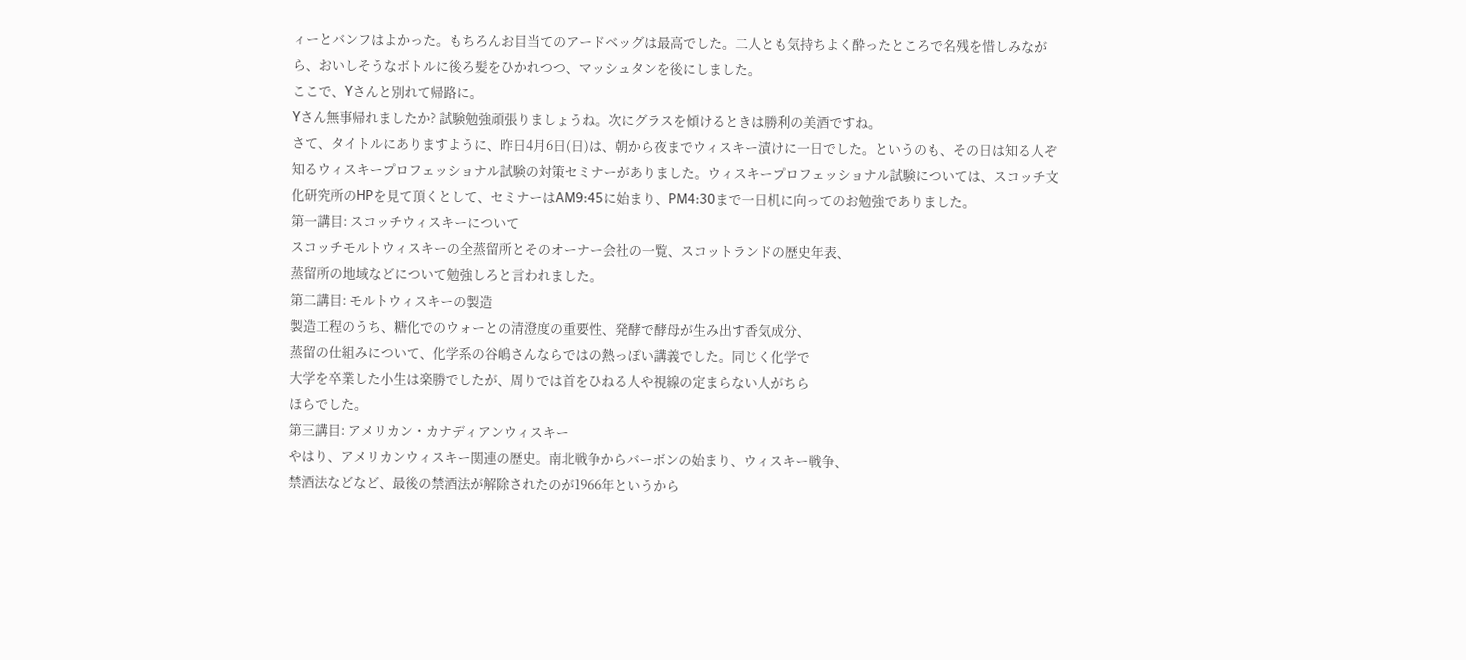ィーとバンフはよかった。もちろんお目当てのアードベッグは最高でした。二人とも気持ちよく酔ったところで名残を惜しみながら、おいしそうなボトルに後ろ髪をひかれつつ、マッシュタンを後にしました。
ここで、Yさんと別れて帰路に。
Yさん無事帰れましたか? 試験勉強頑張りましょうね。次にグラスを傾けるときは勝利の美酒ですね。
さて、タイトルにありますように、昨日4月6日(日)は、朝から夜までウィスキー漬けに一日でした。というのも、その日は知る人ぞ知るウィスキープロフェッショナル試験の対策セミナーがありました。ウィスキープロフェッショナル試験については、スコッチ文化研究所のHPを見て頂くとして、セミナーはAM9:45に始まり、PM4:30まで一日机に向ってのお勉強でありました。
第一講目: スコッチウィスキーについて
スコッチモルトウィスキーの全蒸留所とそのオーナー会社の一覧、スコットランドの歴史年表、
蒸留所の地域などについて勉強しろと言われました。
第二講目: モルトウィスキーの製造
製造工程のうち、糖化でのウォーとの清澄度の重要性、発酵で酵母が生み出す香気成分、
蒸留の仕組みについて、化学系の谷嶋さんならではの熱っぽい講義でした。同じく化学で
大学を卒業した小生は楽勝でしたが、周りでは首をひねる人や視線の定まらない人がちら
ほらでした。
第三講目: アメリカン・カナディアンウィスキー
やはり、アメリカンウィスキー関連の歴史。南北戦争からバーボンの始まり、ウィスキー戦争、
禁酒法などなど、最後の禁酒法が解除されたのが1966年というから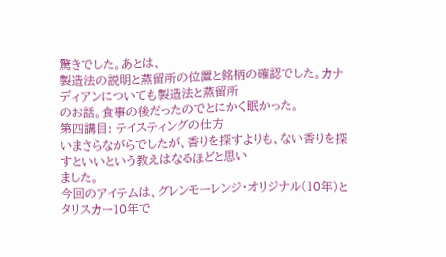驚きでした。あとは、
製造法の説明と蒸留所の位置と銘柄の確認でした。カナディアンについても製造法と蒸留所
のお話。食事の後だったのでとにかく眠かった。
第四講目: テイスティングの仕方
いまさらながらでしたが、香りを探すよりも、ない香りを探すといいという教えはなるほどと思い
ました。
今回のアイテムは、グレンモーレンジ・オリジナル(10年)とタリスカー10年で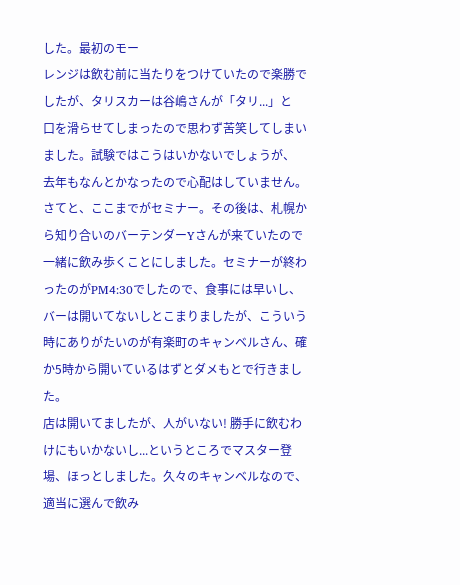した。最初のモー
レンジは飲む前に当たりをつけていたので楽勝でしたが、タリスカーは谷嶋さんが「タリ...」と
口を滑らせてしまったので思わず苦笑してしまいました。試験ではこうはいかないでしょうが、
去年もなんとかなったので心配はしていません。
さてと、ここまでがセミナー。その後は、札幌から知り合いのバーテンダーYさんが来ていたので一緒に飲み歩くことにしました。セミナーが終わったのがPM4:30でしたので、食事には早いし、バーは開いてないしとこまりましたが、こういう時にありがたいのが有楽町のキャンベルさん、確か5時から開いているはずとダメもとで行きました。
店は開いてましたが、人がいない! 勝手に飲むわけにもいかないし...というところでマスター登場、ほっとしました。久々のキャンベルなので、適当に選んで飲み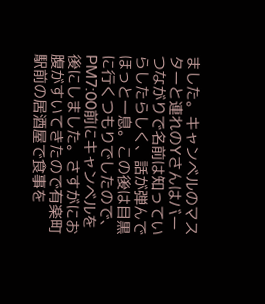ました。キャンベルのマスターと連れのYさんはバーつながりで名前は知っていらしたらしく、話が弾んでほっと一息。この後は目黒に行くつもりでしたので、PM7:00前にキャンベルを後にしました。さすがにお腹がすいてきたので有楽町駅前の居酒屋で食事を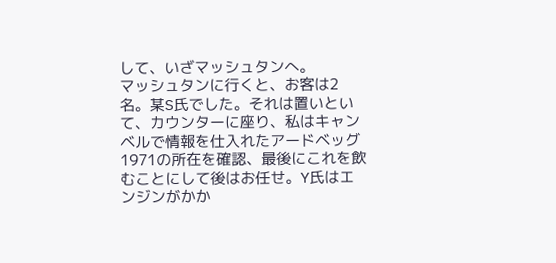して、いざマッシュタンへ。
マッシュタンに行くと、お客は2名。某S氏でした。それは置いといて、カウンターに座り、私はキャンベルで情報を仕入れたアードベッグ1971の所在を確認、最後にこれを飲むことにして後はお任せ。Y氏はエンジンがかか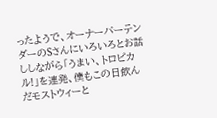ったようで、オーナーバーテンダーのSさんにいろいろとお話ししながら「うまい、トロピカル!」を連発、僕もこの日飲んだモストウィーと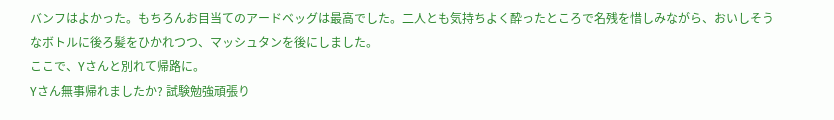バンフはよかった。もちろんお目当てのアードベッグは最高でした。二人とも気持ちよく酔ったところで名残を惜しみながら、おいしそうなボトルに後ろ髪をひかれつつ、マッシュタンを後にしました。
ここで、Yさんと別れて帰路に。
Yさん無事帰れましたか? 試験勉強頑張り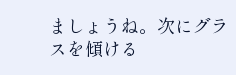ましょうね。次にグラスを傾ける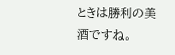ときは勝利の美酒ですね。